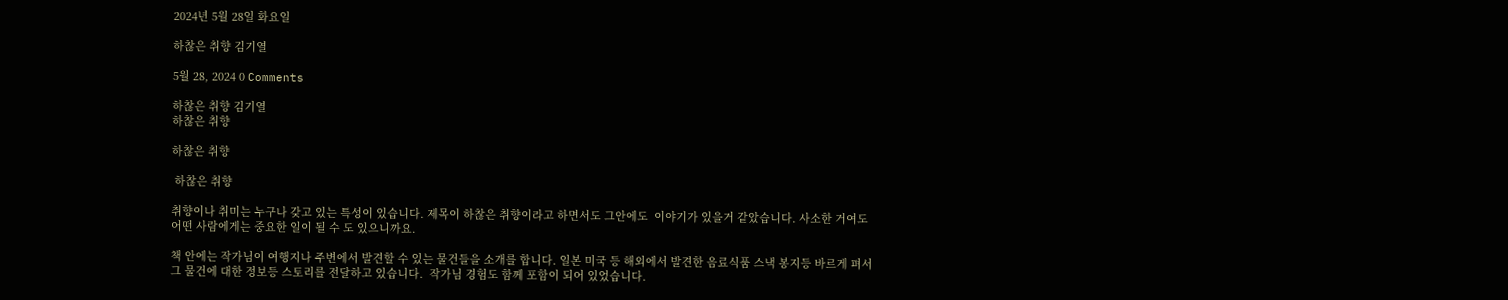2024년 5월 28일 화요일

하찮은 취향 김기열

5월 28, 2024 0 Comments

하찮은 취향 김기열
하찮은 취향

하찮은 취향

 하찮은 취향

취향이나 취미는 누구나 갖고 있는 특성이 있습니다. 제목이 하찮은 취향이라고 하면서도 그안에도  이야기가 있을거 같았습니다. 사소한 거여도 어떤 사람에게는 중요한 일이 될 수 도 있으니까요.

책 안에는 작가님이 여행지나 주변에서 발견할 수 있는 물건들을 소개를 합니다. 일본 미국 등 해외에서 발견한 음료식품 스낵 봉지등 바르게 펴서 그 물건에 대한 정보등 스토리를 전달하고 있습니다.  작가님 경험도 함께 포함이 되어 있었습니다.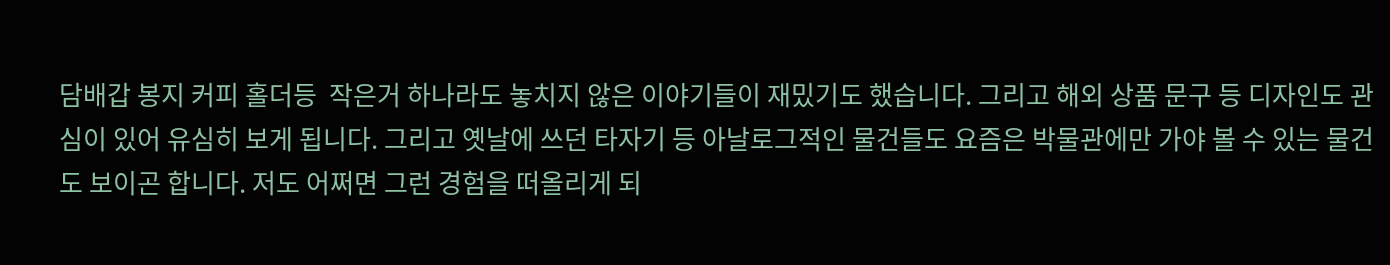담배갑 봉지 커피 홀더등  작은거 하나라도 놓치지 않은 이야기들이 재밌기도 했습니다. 그리고 해외 상품 문구 등 디자인도 관심이 있어 유심히 보게 됩니다. 그리고 옛날에 쓰던 타자기 등 아날로그적인 물건들도 요즘은 박물관에만 가야 볼 수 있는 물건도 보이곤 합니다. 저도 어쩌면 그런 경험을 떠올리게 되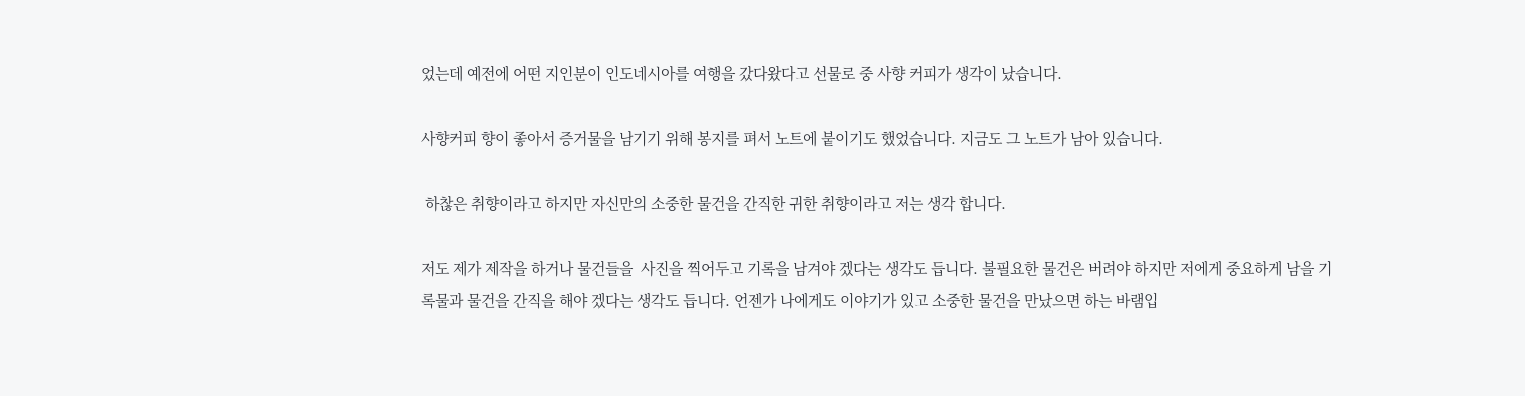었는데 예전에 어떤 지인분이 인도네시아를 여행을 갔다왔다고 선물로 중 사향 커피가 생각이 났습니다.

사향커피 향이 좋아서 증거물을 남기기 위해 봉지를 펴서 노트에 붙이기도 했었습니다. 지금도 그 노트가 남아 있습니다.

 하찮은 취향이라고 하지만 자신만의 소중한 물건을 간직한 귀한 취향이라고 저는 생각 합니다.

저도 제가 제작을 하거나 물건들을  사진을 찍어두고 기록을 남겨야 겠다는 생각도 듭니다. 불필요한 물건은 버려야 하지만 저에게 중요하게 남을 기록물과 물건을 간직을 해야 겠다는 생각도 듭니다. 언젠가 나에게도 이야기가 있고 소중한 물건을 만났으면 하는 바램입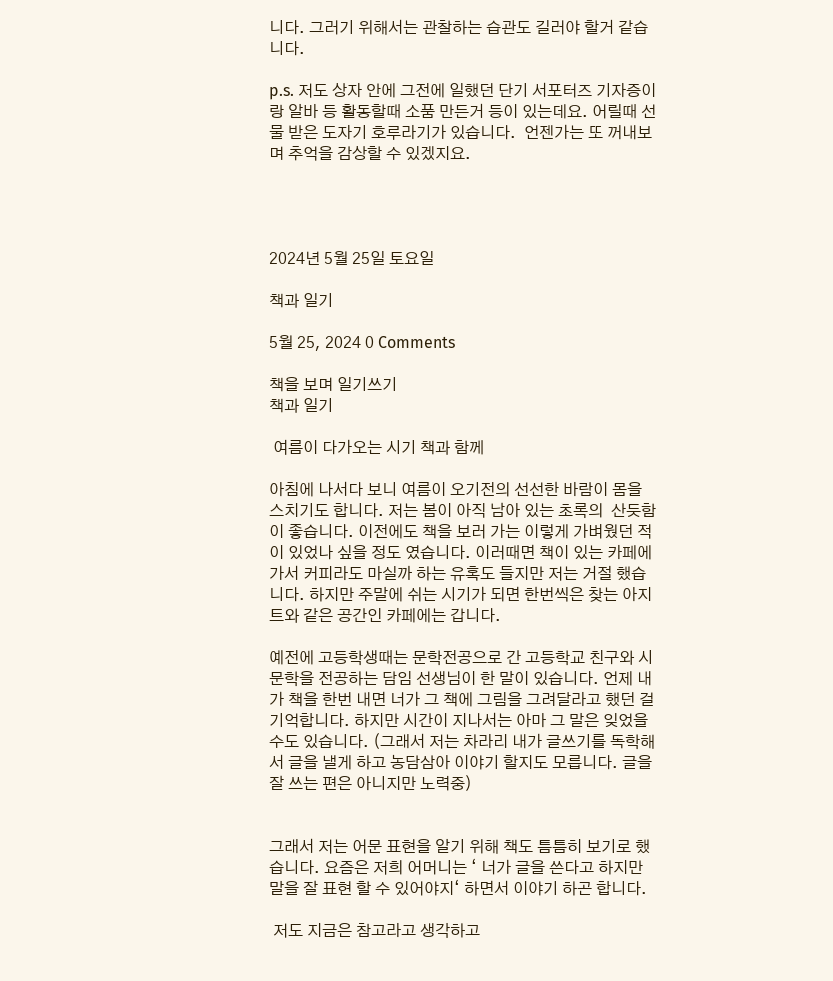니다. 그러기 위해서는 관찰하는 습관도 길러야 할거 같습니다.

p.s. 저도 상자 안에 그전에 일했던 단기 서포터즈 기자증이랑 알바 등 활동할때 소품 만든거 등이 있는데요. 어릴때 선물 받은 도자기 호루라기가 있습니다.  언젠가는 또 꺼내보며 추억을 감상할 수 있겠지요.




2024년 5월 25일 토요일

책과 일기

5월 25, 2024 0 Comments

책을 보며 일기쓰기
책과 일기

 여름이 다가오는 시기 책과 함께

아침에 나서다 보니 여름이 오기전의 선선한 바람이 몸을 스치기도 합니다. 저는 봄이 아직 남아 있는 초록의  산듯함이 좋습니다. 이전에도 책을 보러 가는 이렇게 가벼웠던 적이 있었나 싶을 정도 였습니다. 이러때면 책이 있는 카페에 가서 커피라도 마실까 하는 유혹도 들지만 저는 거절 했습니다. 하지만 주말에 쉬는 시기가 되면 한번씩은 찾는 아지트와 같은 공간인 카페에는 갑니다.

예전에 고등학생때는 문학전공으로 간 고등학교 친구와 시 문학을 전공하는 담임 선생님이 한 말이 있습니다. 언제 내가 책을 한번 내면 너가 그 책에 그림을 그려달라고 했던 걸 기억합니다. 하지만 시간이 지나서는 아마 그 말은 잊었을 수도 있습니다. (그래서 저는 차라리 내가 글쓰기를 독학해서 글을 낼게 하고 농담삼아 이야기 할지도 모릅니다. 글을 잘 쓰는 편은 아니지만 노력중)


그래서 저는 어문 표현을 알기 위해 책도 틈틈히 보기로 했습니다. 요즘은 저희 어머니는 ‘ 너가 글을 쓴다고 하지만 말을 잘 표현 할 수 있어야지‘ 하면서 이야기 하곤 합니다.

 저도 지금은 참고라고 생각하고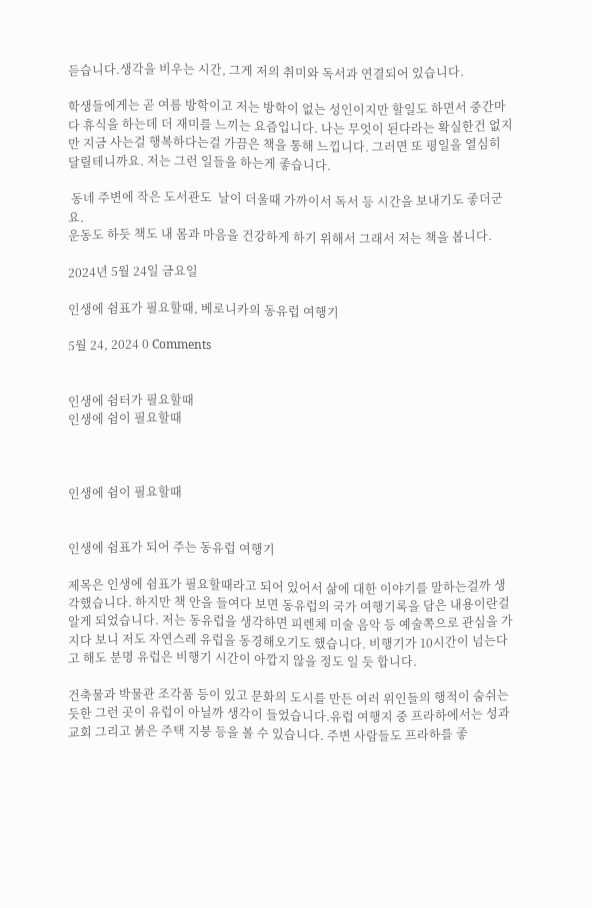듣습니다.생각을 비우는 시간, 그게 저의 취미와 독서과 연결되어 있습니다.

학생들에게는 곧 여름 방학이고 저는 방학이 없는 성인이지만 할일도 하면서 중간마다 휴식을 하는데 더 재미를 느끼는 요즘입니다. 나는 무엇이 된다라는 확실한건 없지만 지금 사는걸 행복하다는걸 가끔은 책을 통해 느낍니다. 그러면 또 평일을 열심히 달릴테니까요. 저는 그런 일들을 하는게 좋습니다.

 동네 주변에 작은 도서관도  날이 더울때 가까이서 독서 등 시간을 보내기도 좋더군요.
운동도 하듯 책도 내 몸과 마음을 건강하게 하기 위해서 그래서 저는 책을 봅니다.

2024년 5월 24일 금요일

인생에 쉼표가 필요할때, 베로니카의 동유럽 여행기

5월 24, 2024 0 Comments


인생에 쉼터가 필요할때
인생에 쉼이 필요할때



인생에 쉼이 필요할때


인생에 쉼표가 되어 주는 동유럽 여행기

제목은 인생에 쉼표가 필요할때라고 되어 있어서 삶에 대한 이야기를 말하는걸까 생각했습니다. 하지만 책 안을 들여다 보면 동유럽의 국가 여행기록을 담은 내용이란걸 알게 되었습니다. 저는 동유럽을 생각하면 피렌체 미술 음악 등 예술쪽으로 관심을 가지다 보니 저도 자연스레 유럽을 동경해오기도 했습니다. 비행기가 10시간이 넘는다고 해도 분명 유럽은 비행기 시간이 아깝지 않을 정도 일 듯 합니다.

건축물과 박물관 조각품 등이 있고 문화의 도시를 만든 여러 위인들의 행적이 숨쉬는 듯한 그런 곳이 유럽이 아닐까 생각이 들었습니다.유럽 여행지 중 프라하에서는 성과 교회 그리고 붉은 주택 지붕 등을 볼 수 있습니다. 주변 사람들도 프라하를 좋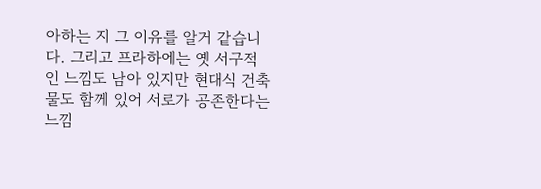아하는 지 그 이유를 알거 같습니다. 그리고 프라하에는 옛 서구적인 느낌도 남아 있지만 현대식 건축물도 함께 있어 서로가 공존한다는 느낌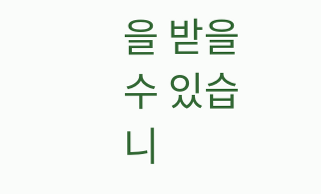을 받을 수 있습니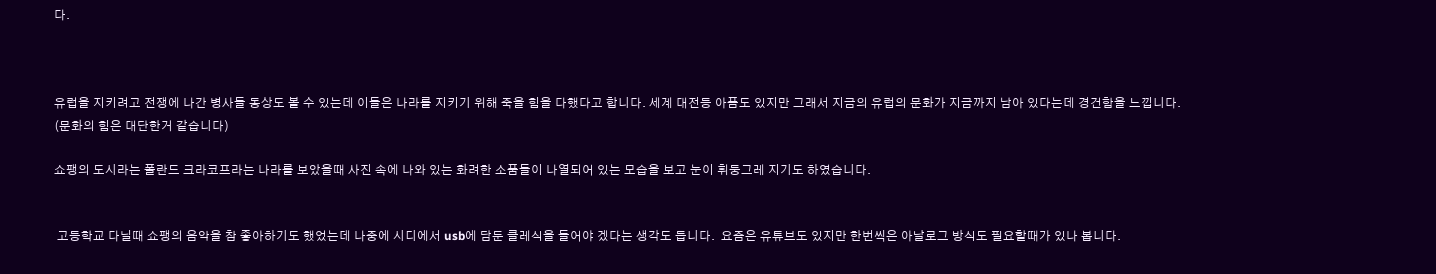다.



유럽을 지키려고 전쟁에 나간 병사들 동상도 볼 수 있는데 이들은 나라를 지키기 위해 죽을 힘을 다했다고 합니다. 세계 대전등 아픔도 있지만 그래서 지금의 유럽의 문화가 지금까지 남아 있다는데 경건함을 느낍니다.
(문화의 힘은 대단한거 같습니다)

쇼팽의 도시라는 폴란드 크라코프라는 나라를 보았을때 사진 속에 나와 있는 화려한 소품들이 나열되어 있는 모습을 보고 눈이 휘둥그레 지기도 하였습니다.


 고등학교 다닐때 쇼팽의 음악을 참 좋아하기도 했었는데 나중에 시디에서 usb에 담둔 클레식을 들어야 겠다는 생각도 듭니다.  요즘은 유튜브도 있지만 한번씩은 아날로그 방식도 필요할때가 있나 봅니다.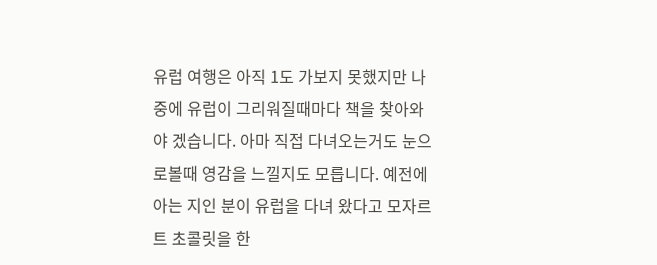유럽 여행은 아직 1도 가보지 못했지만 나중에 유럽이 그리워질때마다 책을 찾아와야 겠습니다. 아마 직접 다녀오는거도 눈으로볼때 영감을 느낄지도 모릅니다. 예전에 아는 지인 분이 유럽을 다녀 왔다고 모자르트 초콜릿을 한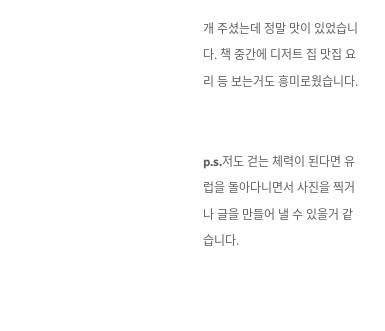개 주셨는데 정말 맛이 있었습니다. 책 중간에 디저트 집 맛집 요리 등 보는거도 흥미로웠습니다.


p.s.저도 걷는 체력이 된다면 유럽을 돌아다니면서 사진을 찍거나 글을 만들어 낼 수 있을거 같습니다.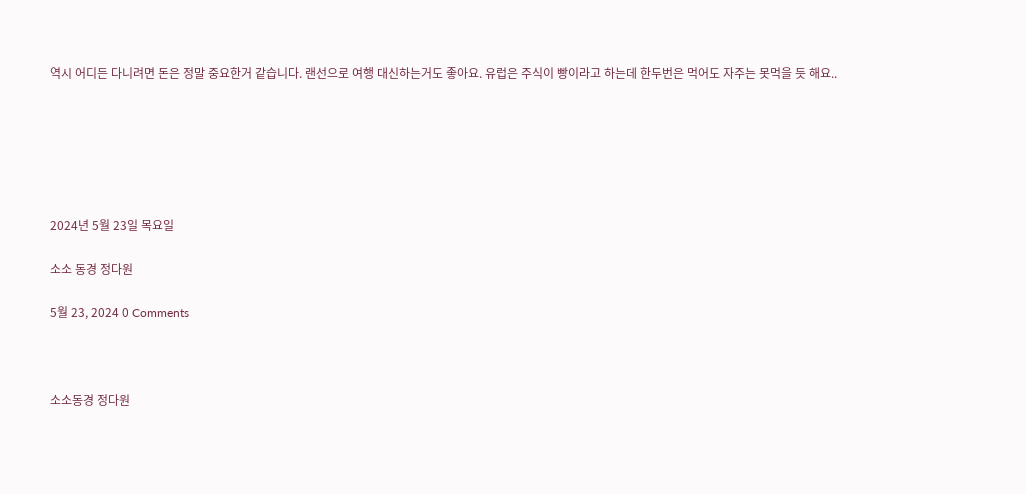역시 어디든 다니려면 돈은 정말 중요한거 같습니다. 랜선으로 여행 대신하는거도 좋아요. 유럽은 주식이 빵이라고 하는데 한두번은 먹어도 자주는 못먹을 듯 해요..






2024년 5월 23일 목요일

소소 동경 정다원

5월 23, 2024 0 Comments



소소동경 정다원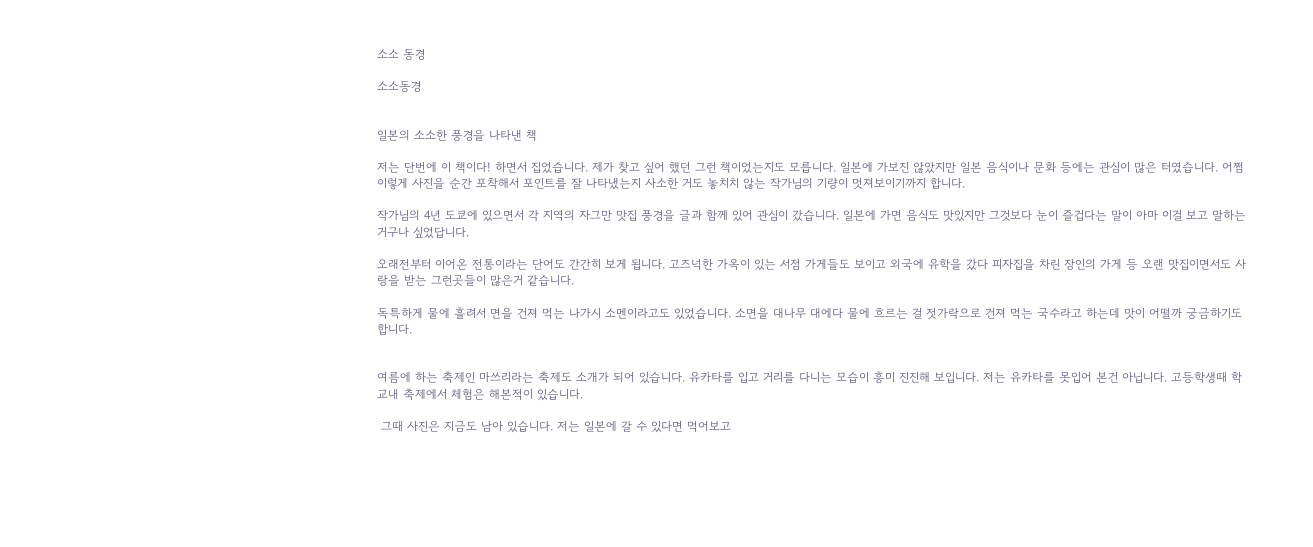소소 동경

소소동경


일본의 소소한 풍경을 나타낸 책

저는 단번에 이 책이다! 하면서 집었습니다. 제가 찾고 싶어 했던 그런 책이었는지도 모릅니다. 일본에 가보진 않았지만 일본 음식이나 문화 등에는 관심이 많은 터였습니다. 어쩜 이렇게 사진을 순간 포착해서 포인트를 잘 나타냈는지 사소한 거도 놓치치 않는 작가님의 기량이 멋져보이기까지 합니다.

작가님의 4년 도쿄에 있으면서 각 지역의 자그만 맛집 풍경을 글과 함께 있어 관심이 갔습니다. 일본에 가면 음식도 맛있지만 그것보다 눈이 즐겁다는 말이 아마 이걸 보고 말하는 거구나 싶었답니다.

오래전부터 이어온 전통이라는 단어도 간간히 보게 됩니다. 고즈넉한 가옥이 있는 서점 가게들도 보이고 외국에 유학을 갔다 피자집을 차린 장인의 가게 등 오랜 맛집이면서도 사랑을 받는 그런곳들이 많은거 같습니다.

독특하게 물에 흘려서 면을 건져 먹는 나가시 소멘이라고도 있었습니다. 소면을 대나무 대에다 물에 흐르는 걸 젓가락으로 건져 먹는 국수라고 하는데 맛이 어떨까 궁금하기도 합니다.


여름에 하는 축제인 마쓰리라는 축제도 소개가 되어 있습니다. 유카타를 입고 거리를 다니는 모습이 흥미 진진해 보입니다. 저는 유카타를 못입어 본건 아닙니다. 고등학생때 학교내 축제에서 체험은 해본적이 있습니다.

 그때 사진은 지금도 남아 있습니다. 저는 일본에 갈 수 있다면 먹어보고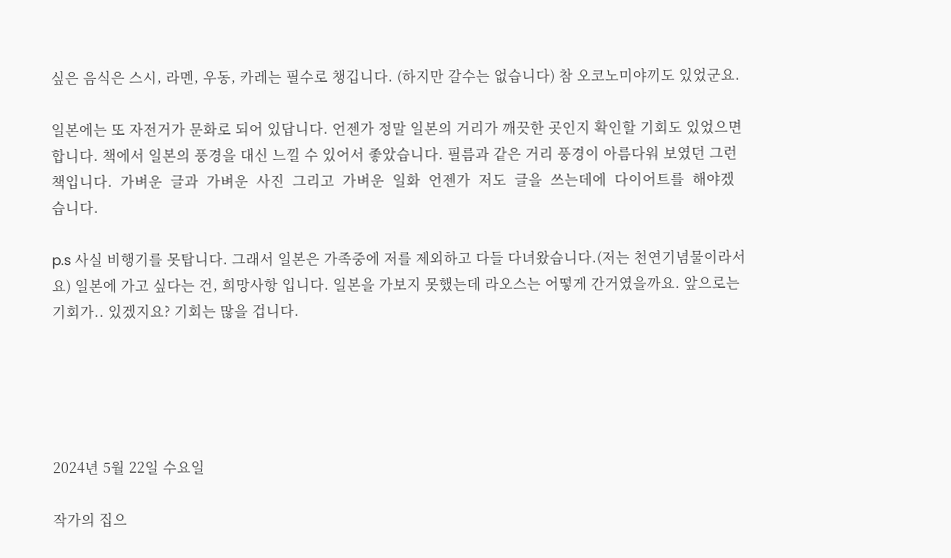싶은 음식은 스시, 라멘, 우동, 카레는 필수로 챙깁니다. (하지만 갈수는 없습니다) 참 오코노미야끼도 있었군요.

일본에는 또 자전거가 문화로 되어 있답니다. 언젠가 정말 일본의 거리가 깨끗한 곳인지 확인할 기회도 있었으면 합니다. 책에서 일본의 풍경을 대신 느낄 수 있어서 좋았습니다. 필름과 같은 거리 풍경이 아름다워 보였던 그런 책입니다.  가벼운  글과  가벼운  사진  그리고  가벼운  일화  언젠가  저도  글을  쓰는데에  다이어트를  해야겠습니다.

p.s 사실 비행기를 못탑니다. 그래서 일본은 가족중에 저를 제외하고 다들 다녀왔습니다.(저는 천연기념물이라서요) 일본에 가고 싶다는 건, 희망사항 입니다. 일본을 가보지 못했는데 라오스는 어떻게 간거였을까요. 앞으로는 기회가.. 있겠지요? 기회는 많을 겁니다.





2024년 5월 22일 수요일

작가의 집으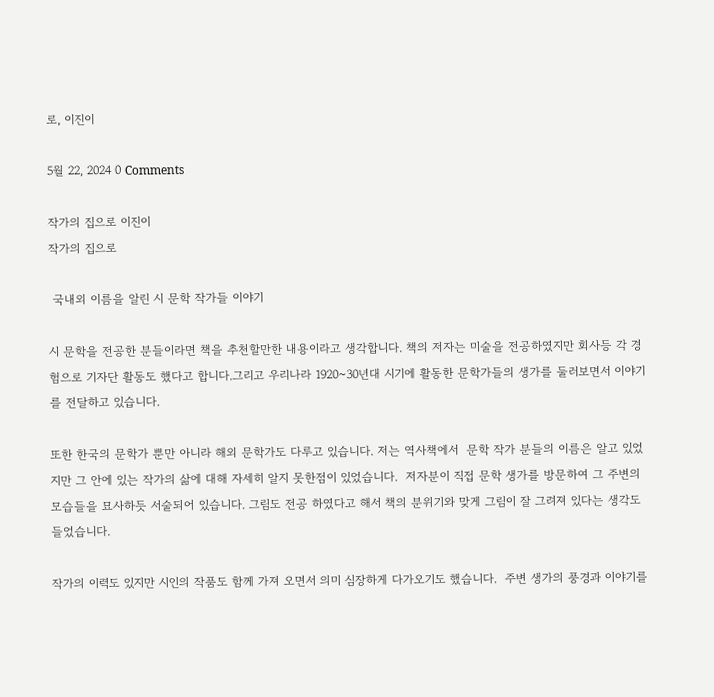로, 이진이

5월 22, 2024 0 Comments

작가의 집으로 이진이
작가의 집으로

 국내외 이름을 알린 시 문학 작가들 이야기

시 문학을 전공한 분들이라면 책을 추천할만한 내용이라고 생각합니다. 책의 저자는 미술을 전공하였지만 회사등 각 경험으로 기자단 활동도 했다고 합니다.그리고 우리나라 1920~30년대 시기에 활동한 문학가들의 생가를 둘러보면서 이야기를 전달하고 있습니다.

또한 한국의 문학가 뿐만 아니라 해외 문학가도 다루고 있습니다. 저는 역사책에서  문학 작가 분들의 이름은 알고 있었지만 그 안에 있는 작가의 삶에 대해 자세히 알지 못한점이 있었습니다.  저자분이 직접 문학 생가를 방문하여 그 주변의 모습들을 묘사하듯 서술되어 있습니다. 그림도 전공 하였다고 해서 책의 분위기와 맞게 그림이 잘 그려져 있다는 생각도 들었습니다.

작가의 이력도 있지만 시인의 작품도 함께 가져 오면서 의미 심장하게 다가오기도 했습니다.  주변 생가의 풍경과 이야기를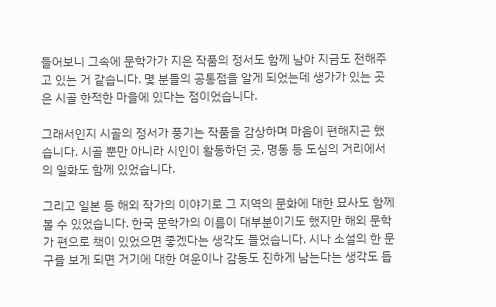들어보니 그속에 문학가가 지은 작품의 정서도 함께 남아 지금도 전해주고 있는 거 같습니다. 몇 분들의 공통점을 알게 되었는데 생가가 있는 곳은 시골 한적한 마을에 있다는 점이었습니다.

그래서인지 시골의 정서가 풍기는 작품을 감상하며 마음이 편해지곤 했습니다. 시골 뿐만 아니라 시인이 활동하던 곳, 명동 등 도심의 거리에서의 일화도 함께 있었습니다.

그리고 일본 등 해외 작가의 이야기로 그 지역의 문화에 대한 묘사도 함께 볼 수 있었습니다. 한국 문학가의 이름이 대부분이기도 했지만 해외 문학가 편으로 책이 있었으면 좋겠다는 생각도 들었습니다. 시나 소설의 한 문구를 보게 되면 거기에 대한 여운이나 감동도 진하게 남는다는 생각도 듭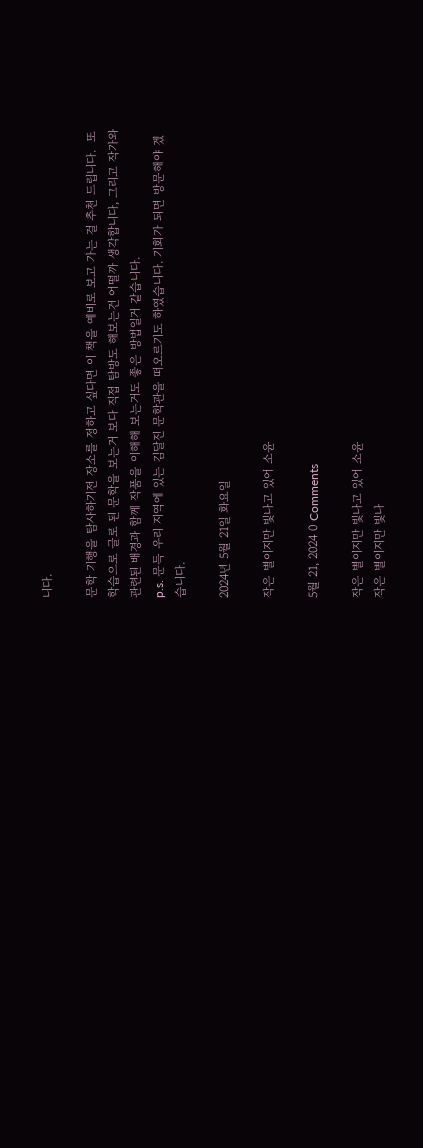니다.

문학 기행을 탐사하기전 장소를 정하고 싶다면 이 책을 예비로 보고 가는 걸 추천 드립니다.  또 학습으로 글로 된 문학을 보는거 보다 직접 탐방도 해보는건 어떨까 생각합니다, 그리고 작가와 관련된 배경과 함께 작품을 이해해 보는거도 좋은 방법일거 같습니다.
p.s. 문득 우리 지역에 있는 김달진 문학관을 떠오르기도 하였습니다. 기회가 되면 방문해야 겠습니다.

2024년 5월 21일 화요일

작은 별이지만 빛나고 있어 소윤

5월 21, 2024 0 Comments

작은 별이지만 빛나고 있어 소윤
작은 별이지만 빛나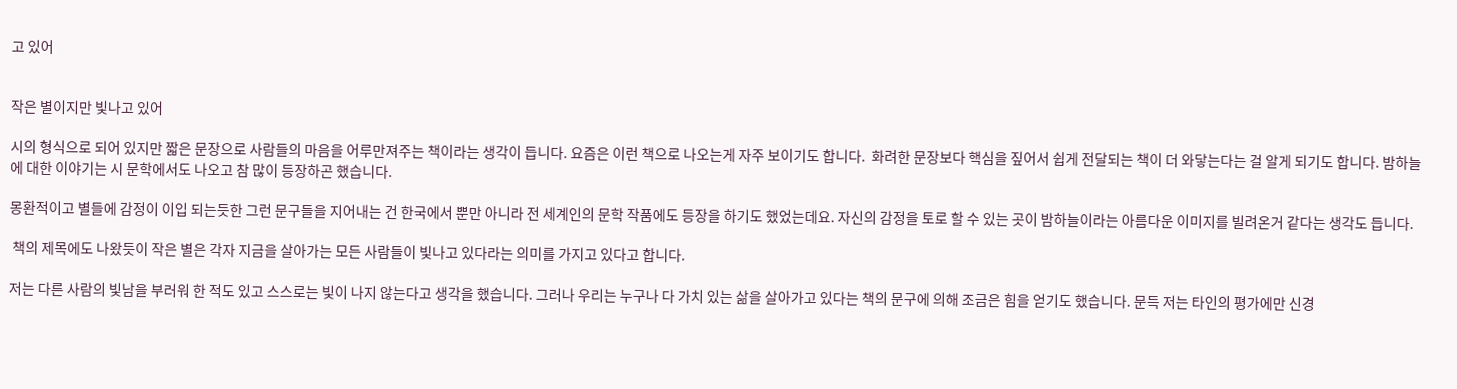고 있어


작은 별이지만 빛나고 있어

시의 형식으로 되어 있지만 짧은 문장으로 사람들의 마음을 어루만져주는 책이라는 생각이 듭니다. 요즘은 이런 책으로 나오는게 자주 보이기도 합니다.  화려한 문장보다 핵심을 짚어서 쉽게 전달되는 책이 더 와닿는다는 걸 알게 되기도 합니다. 밤하늘에 대한 이야기는 시 문학에서도 나오고 참 많이 등장하곤 했습니다.

몽환적이고 별들에 감정이 이입 되는듯한 그런 문구들을 지어내는 건 한국에서 뿐만 아니라 전 세계인의 문학 작품에도 등장을 하기도 했었는데요. 자신의 감정을 토로 할 수 있는 곳이 밤하늘이라는 아름다운 이미지를 빌려온거 같다는 생각도 듭니다.

 책의 제목에도 나왔듯이 작은 별은 각자 지금을 살아가는 모든 사람들이 빛나고 있다라는 의미를 가지고 있다고 합니다.

저는 다른 사람의 빛남을 부러워 한 적도 있고 스스로는 빛이 나지 않는다고 생각을 했습니다. 그러나 우리는 누구나 다 가치 있는 삶을 살아가고 있다는 책의 문구에 의해 조금은 힘을 얻기도 했습니다. 문득 저는 타인의 평가에만 신경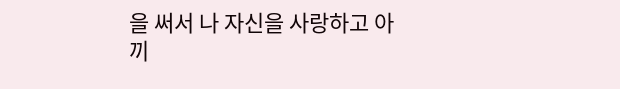을 써서 나 자신을 사랑하고 아끼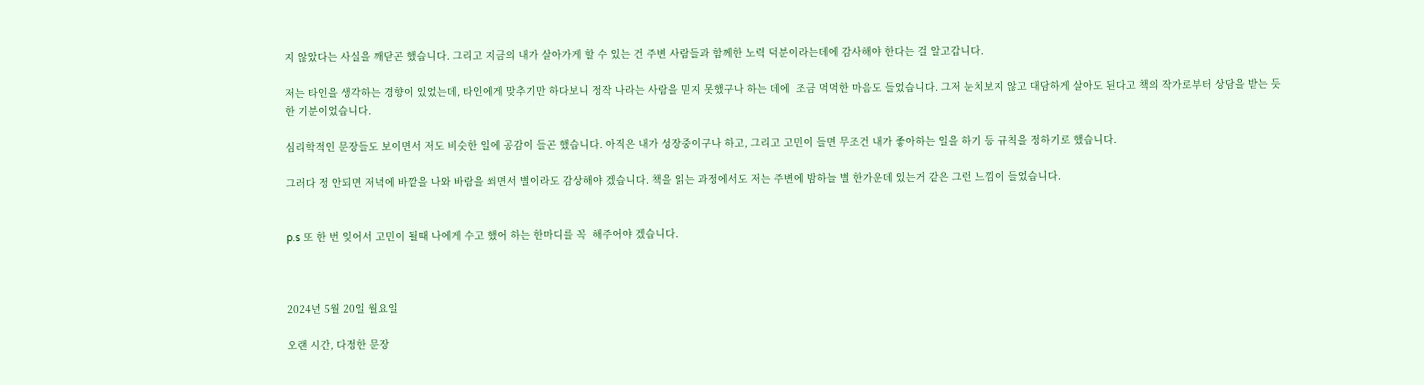지 않았다는 사실을 깨닫곤 했습니다. 그리고 지금의 내가 살아가게 할 수 있는 건 주변 사람들과 함께한 노력 덕분이라는데에 감사해야 한다는 걸 알고갑니다.

저는 타인을 생각하는 경향이 있었는데, 타인에게 맞추기만 하다보니 정작 나라는 사람을 믿지 못했구나 하는 데에  조금 먹먹한 마음도 들었습니다. 그저 눈치보지 않고 대담하게 살아도 된다고 책의 작가로부터 상담을 받는 듯한 기분이었습니다.

심리학적인 문장들도 보이면서 저도 비슷한 일에 공감이 들곤 했습니다. 아직은 내가 성장중이구나 하고, 그리고 고민이 들면 무조건 내가 좋아하는 일을 하기 등 규칙을 정하기로 했습니다.

그러다 정 안되면 저녁에 바깥을 나와 바람을 쐬면서 별이라도 감상해야 겠습니다. 책을 읽는 과정에서도 저는 주변에 밤하늘 별 한가운데 있는거 같은 그런 느낌이 들었습니다.


p.s 또 한 번 잊어서 고민이 될때 나에게 수고 했어 하는 한마디를 꼭  해주어야 겠습니다.



2024년 5월 20일 월요일

오랜 시간, 다정한 문장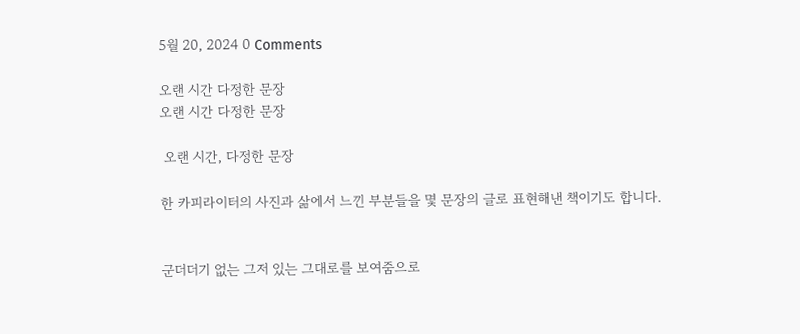5월 20, 2024 0 Comments

오랜 시간 다정한 문장
오랜 시간 다정한 문장

 오랜 시간, 다정한 문장

한 카피라이터의 사진과 삶에서 느낀 부분들을 몇 문장의 글로 표현해낸 책이기도 합니다.


군더더기 없는 그저 있는 그대로를 보여줌으로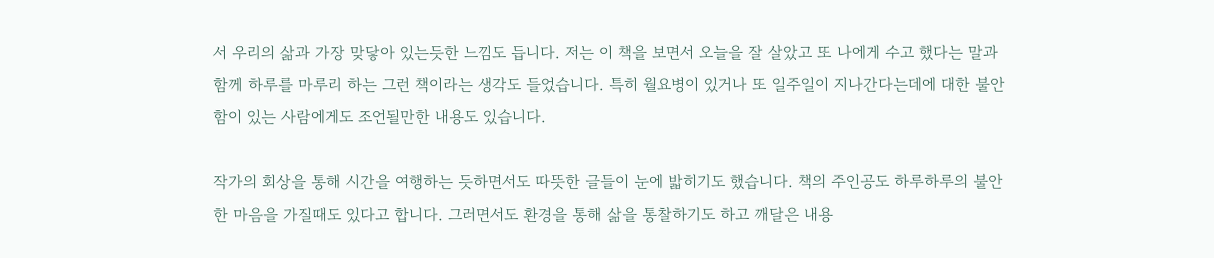서 우리의 삶과 가장 맞닿아 있는듯한 느낌도 듭니다. 저는 이 책을 보면서 오늘을 잘 살았고 또 나에게 수고 했다는 말과 함께 하루를 마루리 하는 그런 책이라는 생각도 들었습니다. 특히 월요병이 있거나 또 일주일이 지나간다는데에 대한 불안함이 있는 사람에게도 조언될만한 내용도 있습니다.

작가의 회상을 통해 시간을 여행하는 듯하면서도 따뜻한 글들이 눈에 밟히기도 했습니다. 책의 주인공도 하루하루의 불안한 마음을 가질때도 있다고 합니다. 그러면서도 환경을 통해 삶을 통찰하기도 하고 깨달은 내용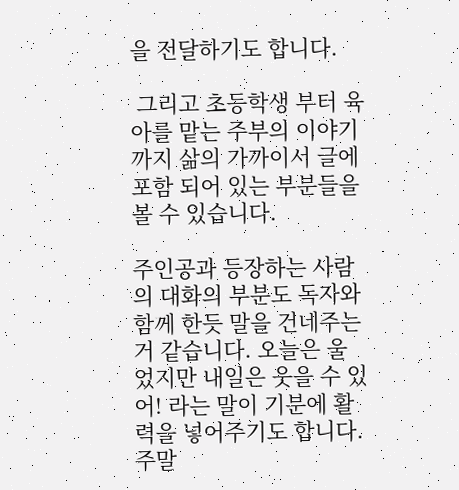을 전달하기도 합니다.

 그리고 초등학생 부터 육아를 맡는 주부의 이야기까지 삶의 가까이서 글에 포함 되어 있는 부분들을 볼 수 있습니다.

주인공과 등장하는 사람의 대화의 부분도 독자와 함께 한듯 말을 건네주는거 같습니다. 오늘은 울었지만 내일은 웃을 수 있어! 라는 말이 기분에 활력을 넣어주기도 합니다. 주말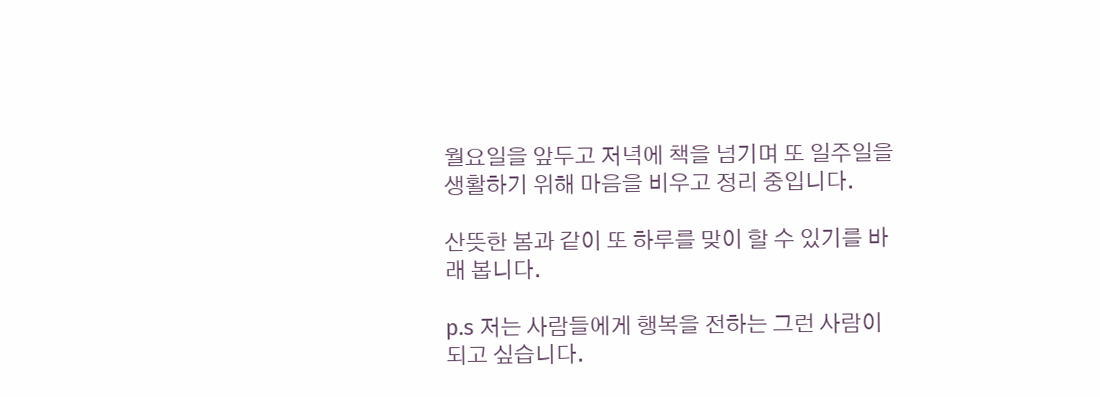월요일을 앞두고 저녁에 책을 넘기며 또 일주일을 생활하기 위해 마음을 비우고 정리 중입니다.

산뜻한 봄과 같이 또 하루를 맞이 할 수 있기를 바래 봅니다.

p.s 저는 사람들에게 행복을 전하는 그런 사람이 되고 싶습니다.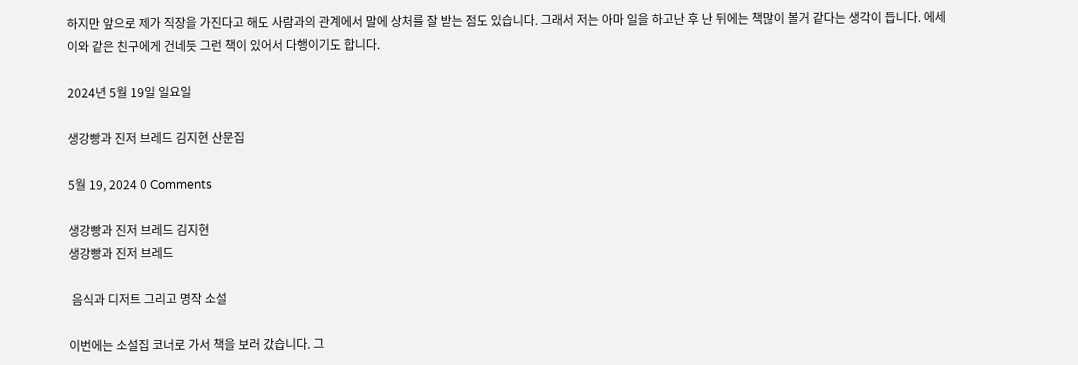하지만 앞으로 제가 직장을 가진다고 해도 사람과의 관계에서 말에 상처를 잘 받는 점도 있습니다. 그래서 저는 아마 일을 하고난 후 난 뒤에는 책많이 볼거 같다는 생각이 듭니다. 에세이와 같은 친구에게 건네듯 그런 책이 있어서 다행이기도 합니다.

2024년 5월 19일 일요일

생강빵과 진저 브레드 김지현 산문집

5월 19, 2024 0 Comments

생강빵과 진저 브레드 김지현
생강빵과 진저 브레드

 음식과 디저트 그리고 명작 소설

이번에는 소설집 코너로 가서 책을 보러 갔습니다. 그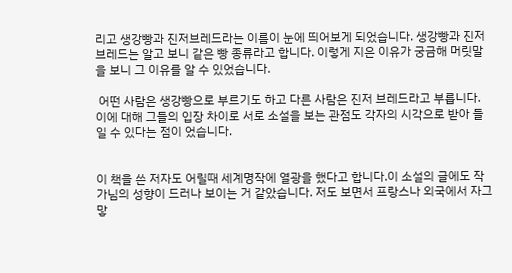리고 생강빵과 진저브레드라는 이름이 눈에 띄어보게 되었습니다. 생강빵과 진저 브레드는 알고 보니 같은 빵 종류라고 합니다. 이렇게 지은 이유가 궁금해 머릿말을 보니 그 이유를 알 수 있었습니다.

 어떤 사람은 생강빵으로 부르기도 하고 다른 사람은 진저 브레드라고 부릅니다. 이에 대해 그들의 입장 차이로 서로 소설을 보는 관점도 각자의 시각으로 받아 들일 수 있다는 점이 었습니다.


이 책을 쓴 저자도 어릴때 세계명작에 열광을 했다고 합니다.이 소설의 글에도 작가님의 성향이 드러나 보이는 거 같았습니다. 저도 보면서 프랑스나 외국에서 자그맣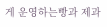게 운영하는빵과 제과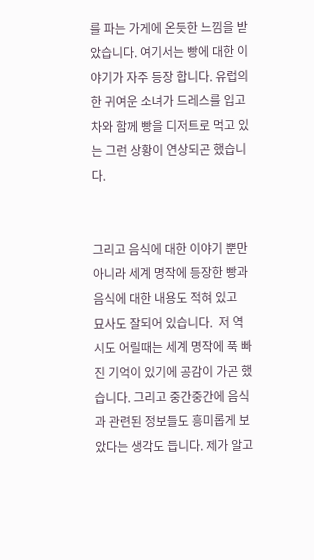를 파는 가게에 온듯한 느낌을 받았습니다. 여기서는 빵에 대한 이야기가 자주 등장 합니다. 유럽의 한 귀여운 소녀가 드레스를 입고 차와 함께 빵을 디저트로 먹고 있는 그런 상황이 연상되곤 했습니다.


그리고 음식에 대한 이야기 뿐만 아니라 세계 명작에 등장한 빵과 음식에 대한 내용도 적혀 있고  묘사도 잘되어 있습니다.  저 역시도 어릴때는 세계 명작에 푹 빠진 기억이 있기에 공감이 가곤 했습니다. 그리고 중간중간에 음식과 관련된 정보들도 흥미롭게 보았다는 생각도 듭니다. 제가 알고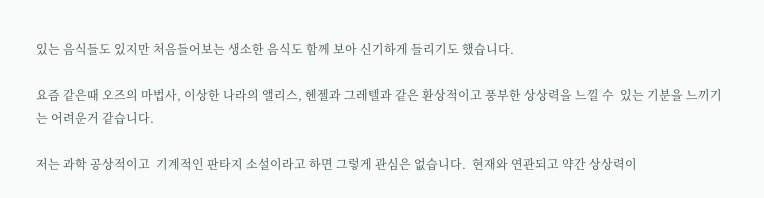있는 음식들도 있지만 처음들어보는 생소한 음식도 함께 보아 신기하게 들리기도 했습니다.

요즘 같은때 오즈의 마법사, 이상한 나라의 앨리스, 헨젤과 그레텔과 같은 환상적이고 풍부한 상상력을 느낄 수  있는 기분을 느끼기는 어려운거 같습니다.

저는 과학 공상적이고  기계적인 판타지 소설이라고 하면 그렇게 관심은 없습니다.  현재와 연관되고 약간 상상력이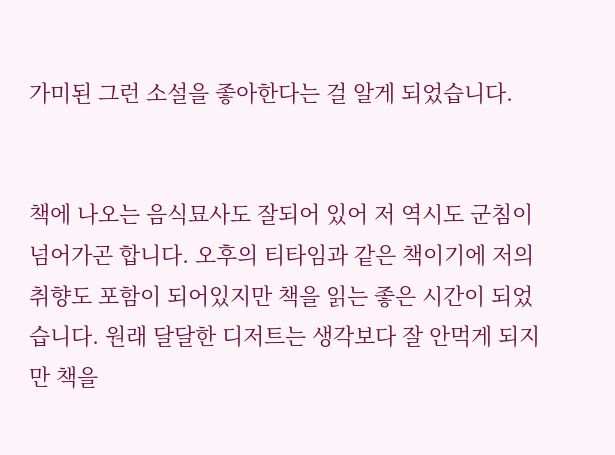가미된 그런 소설을 좋아한다는 걸 알게 되었습니다.


책에 나오는 음식묘사도 잘되어 있어 저 역시도 군침이 넘어가곤 합니다. 오후의 티타임과 같은 책이기에 저의 취향도 포함이 되어있지만 책을 읽는 좋은 시간이 되었습니다. 원래 달달한 디저트는 생각보다 잘 안먹게 되지만 책을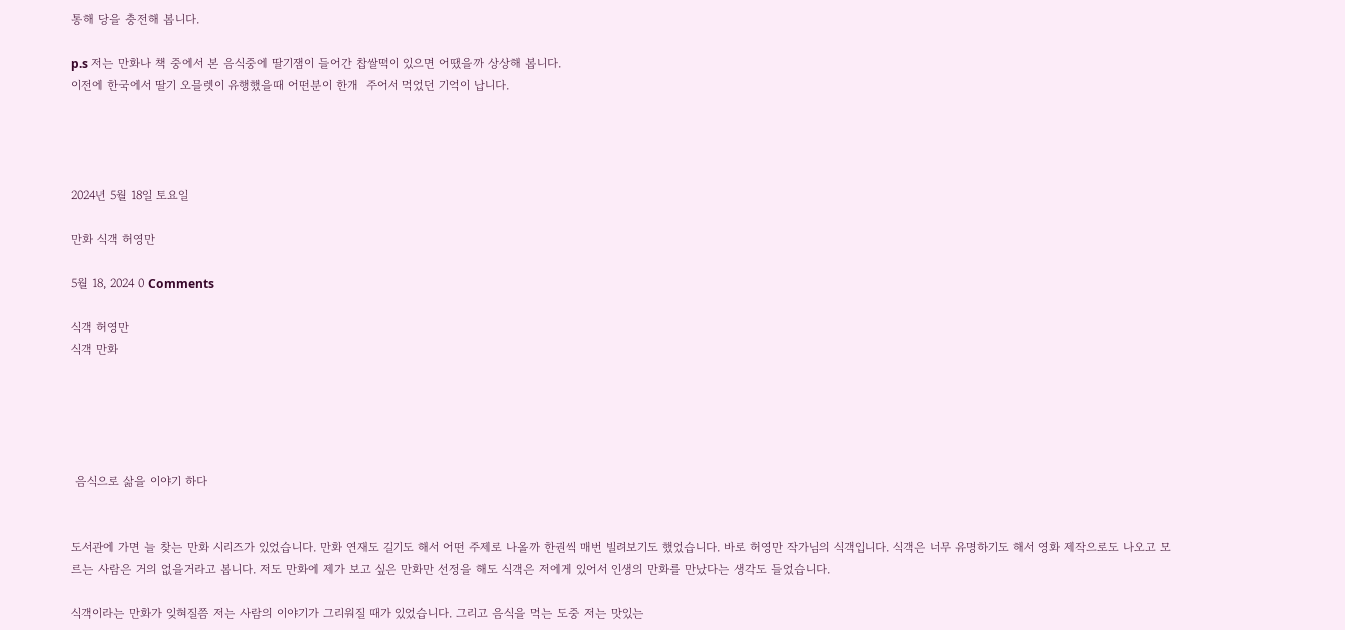통해 당을 충전해 봅니다.

p.s 저는 만화나 책 중에서 본 음식중에 딸기잼이 들어간 찹쌀떡이 있으면 어땠을까 상상해 봅니다.
이전에 한국에서 딸기 오믈렛이 유행했을때 어떤분이 한개  주어서 먹었던 기억이 납니다.




2024년 5월 18일 토요일

만화 식객 허영만

5월 18, 2024 0 Comments

식객 허영만
식객 만화





 음식으로 삶을 이야기 하다


도서관에 가면 늘 찾는 만화 시리즈가 있었습니다. 만화 연재도 길기도 해서 어떤 주제로 나올까 한권씩 매번 빌려보기도 했었습니다. 바로 허영만 작가님의 식객입니다. 식객은 너무 유명하기도 해서 영화 제작으로도 나오고 모르는 사람은 거의 없을거라고 봅니다. 저도 만화에 제가 보고 싶은 만화만 선정을 해도 식객은 저에게 있어서 인생의 만화를 만났다는 생각도 들었습니다.

식객이라는 만화가 잊혀질쯤 저는 사람의 이야기가 그리워질 때가 있었습니다. 그리고 음식을 먹는 도중 저는 맛있는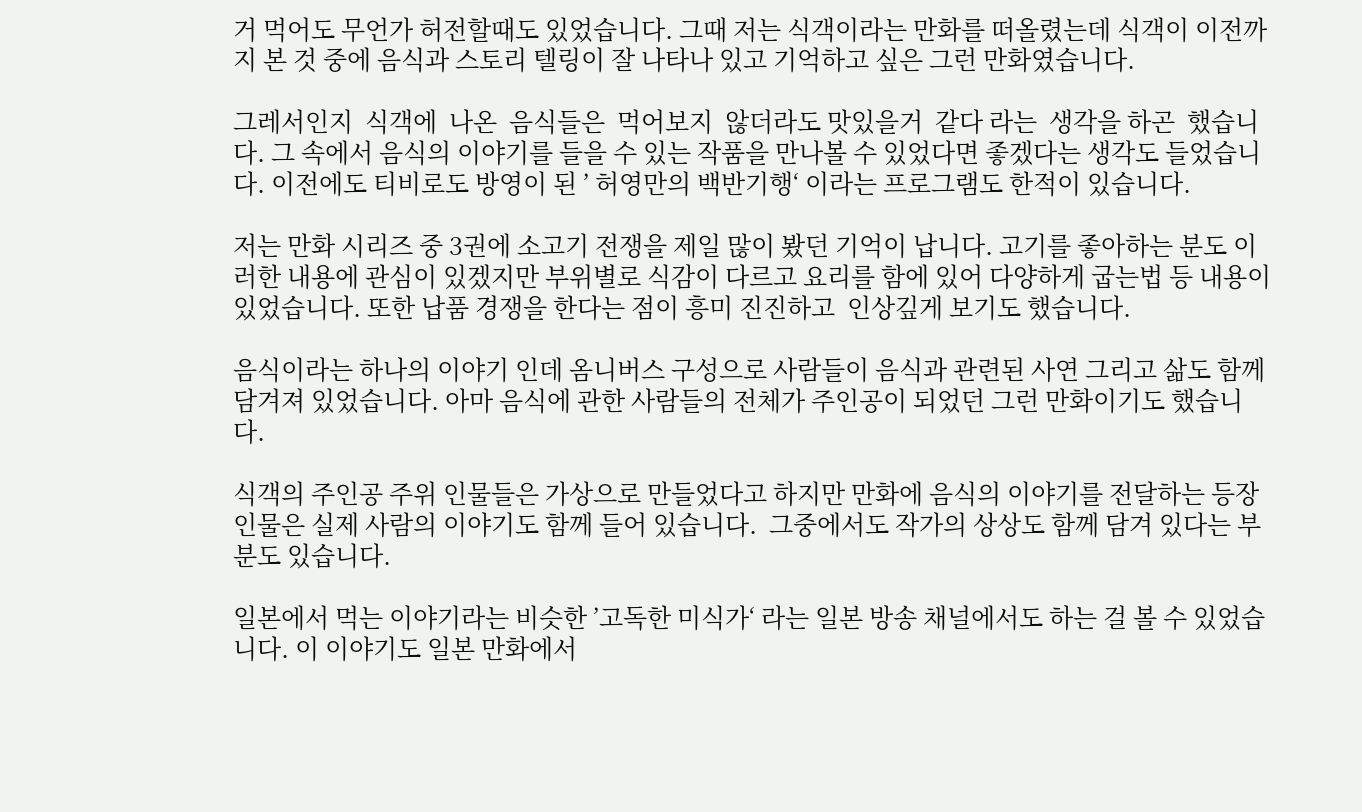거 먹어도 무언가 허전할때도 있었습니다. 그때 저는 식객이라는 만화를 떠올렸는데 식객이 이전까지 본 것 중에 음식과 스토리 텔링이 잘 나타나 있고 기억하고 싶은 그런 만화였습니다.

그레서인지  식객에  나온  음식들은  먹어보지  않더라도 맛있을거  같다 라는  생각을 하곤  했습니다. 그 속에서 음식의 이야기를 들을 수 있는 작품을 만나볼 수 있었다면 좋겠다는 생각도 들었습니다. 이전에도 티비로도 방영이 된 ’ 허영만의 백반기행‘ 이라는 프로그램도 한적이 있습니다.

저는 만화 시리즈 중 3권에 소고기 전쟁을 제일 많이 봤던 기억이 납니다. 고기를 좋아하는 분도 이러한 내용에 관심이 있겠지만 부위별로 식감이 다르고 요리를 함에 있어 다양하게 굽는법 등 내용이 있었습니다. 또한 납품 경쟁을 한다는 점이 흥미 진진하고  인상깊게 보기도 했습니다.

음식이라는 하나의 이야기 인데 옴니버스 구성으로 사람들이 음식과 관련된 사연 그리고 삶도 함께 담겨져 있었습니다. 아마 음식에 관한 사람들의 전체가 주인공이 되었던 그런 만화이기도 했습니다.

식객의 주인공 주위 인물들은 가상으로 만들었다고 하지만 만화에 음식의 이야기를 전달하는 등장인물은 실제 사람의 이야기도 함께 들어 있습니다.  그중에서도 작가의 상상도 함께 담겨 있다는 부분도 있습니다.

일본에서 먹는 이야기라는 비슷한 ’고독한 미식가‘ 라는 일본 방송 채널에서도 하는 걸 볼 수 있었습니다. 이 이야기도 일본 만화에서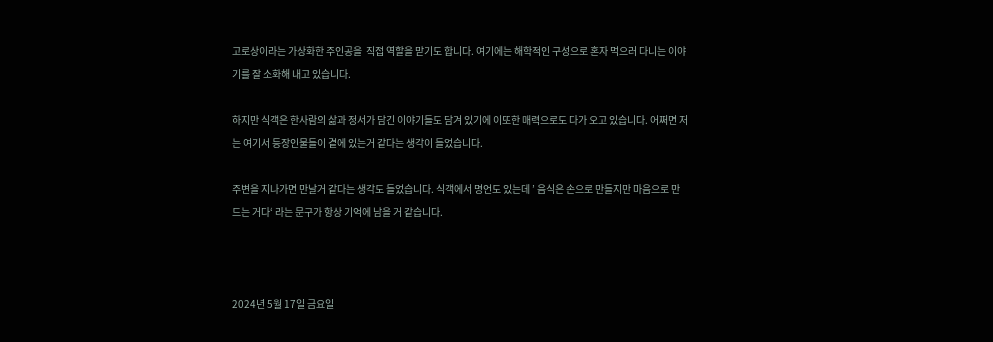고로상이라는 가상화한 주인공을  직접 역할을 맏기도 합니다. 여기에는 해학적인 구성으로 혼자 먹으러 다니는 이야기를 잘 소화해 내고 있습니다.

하지만 식객은 한사람의 삶과 정서가 담긴 이야기들도 담겨 있기에 이또한 매력으로도 다가 오고 있습니다. 어쩌면 저는 여기서 등장인물들이 곁에 있는거 같다는 생각이 들었습니다.

주변을 지나가면 만날거 같다는 생각도 들었습니다. 식객에서 명언도 있는데 ’ 음식은 손으로 만들지만 마음으로 만드는 거다‘ 라는 문구가 항상 기억에 남을 거 같습니다.



2024년 5월 17일 금요일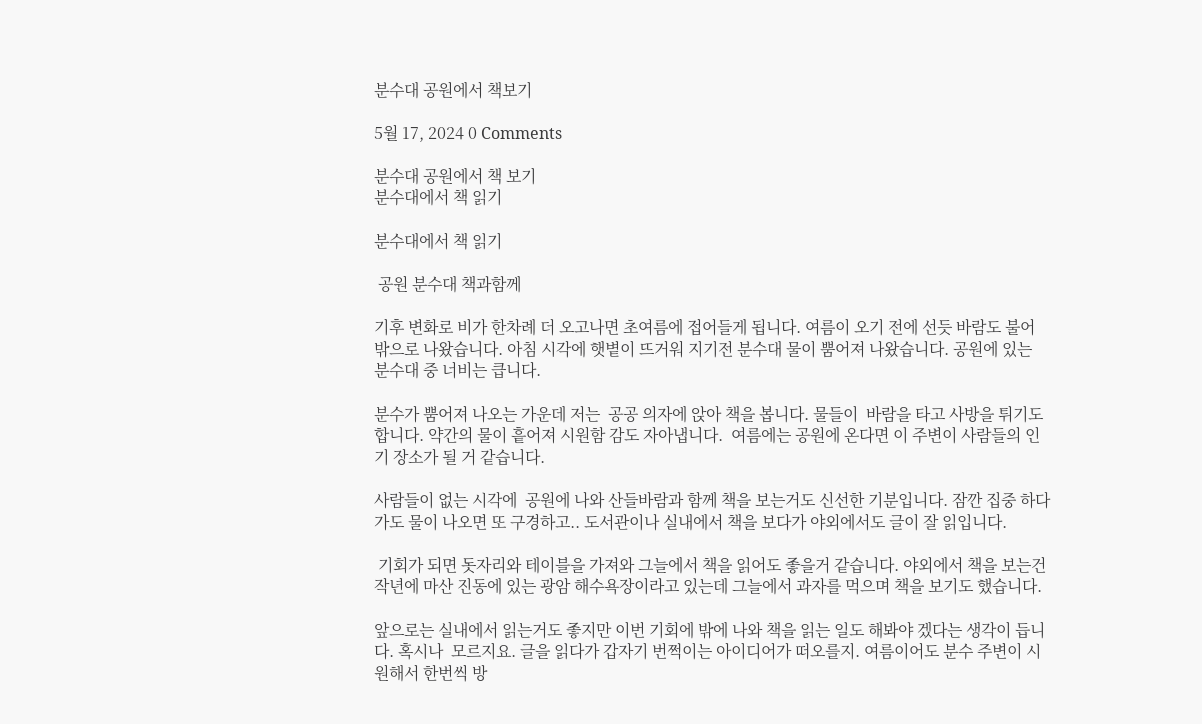분수대 공원에서 책보기

5월 17, 2024 0 Comments

분수대 공원에서 책 보기
분수대에서 책 읽기

분수대에서 책 읽기

 공원 분수대 책과함께

기후 변화로 비가 한차례 더 오고나면 초여름에 접어들게 됩니다. 여름이 오기 전에 선듯 바람도 불어 밖으로 나왔습니다. 아침 시각에 햇볕이 뜨거워 지기전 분수대 물이 뿜어져 나왔습니다. 공원에 있는 분수대 중 너비는 큽니다.

분수가 뿜어져 나오는 가운데 저는  공공 의자에 앉아 책을 봅니다. 물들이  바람을 타고 사방을 튀기도 합니다. 약간의 물이 흩어져 시원함 감도 자아냅니다.  여름에는 공원에 온다면 이 주변이 사람들의 인기 장소가 될 거 같습니다.

사람들이 없는 시각에  공원에 나와 산들바람과 함께 책을 보는거도 신선한 기분입니다. 잠깐 집중 하다가도 물이 나오면 또 구경하고.. 도서관이나 실내에서 책을 보다가 야외에서도 글이 잘 읽입니다.

 기회가 되면 돗자리와 테이블을 가져와 그늘에서 책을 읽어도 좋을거 같습니다. 야외에서 책을 보는건 작년에 마산 진동에 있는 광암 해수욕장이라고 있는데 그늘에서 과자를 먹으며 책을 보기도 했습니다.

앞으로는 실내에서 읽는거도 좋지만 이번 기회에 밖에 나와 책을 읽는 일도 해봐야 겠다는 생각이 듭니다. 혹시나  모르지요. 글을 읽다가 갑자기 번쩍이는 아이디어가 떠오를지. 여름이어도 분수 주변이 시원해서 한번씩 방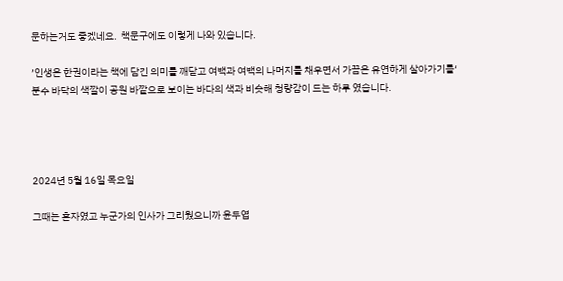문하는거도 좋겠네요.  책문구에도 이렇게 나와 있습니다.

’인생은 한권이라는 책에 담긴 의미를 깨닫고 여백과 여백의 나머지를 채우면서 가끔은 유연하게 살아가기를‘
분수 바닥의 색깔이 공원 바깥으로 보이는 바다의 색과 비슷해 청량감이 드는 하루 였습니다.




2024년 5월 16일 목요일

그때는 혼자였고 누군가의 인사가 그리웠으니까 윤두엽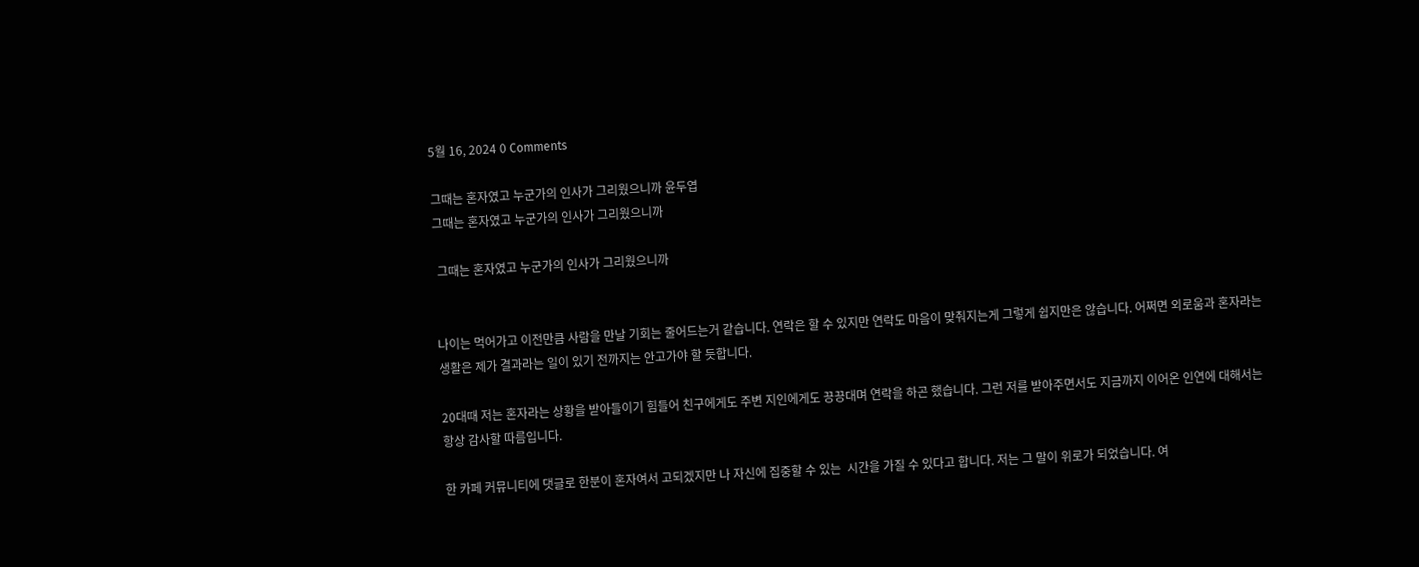5월 16, 2024 0 Comments

그때는 혼자였고 누군가의 인사가 그리웠으니까 윤두엽
그때는 혼자였고 누군가의 인사가 그리웠으니까

 그때는 혼자였고 누군가의 인사가 그리웠으니까


나이는 먹어가고 이전만큼 사람을 만날 기회는 줄어드는거 같습니다. 연락은 할 수 있지만 연락도 마음이 맞춰지는게 그렇게 쉽지만은 않습니다. 어쩌면 외로움과 혼자라는 생활은 제가 결과라는 일이 있기 전까지는 안고가야 할 듯합니다.

20대때 저는 혼자라는 상황을 받아들이기 힘들어 친구에게도 주변 지인에게도 끙끙대며 연락을 하곤 했습니다. 그런 저를 받아주면서도 지금까지 이어온 인연에 대해서는 항상 감사할 따름입니다.

한 카페 커뮤니티에 댓글로 한분이 혼자여서 고되겠지만 나 자신에 집중할 수 있는  시간을 가질 수 있다고 합니다. 저는 그 말이 위로가 되었습니다. 여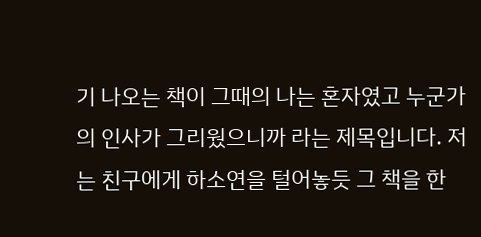기 나오는 책이 그때의 나는 혼자였고 누군가의 인사가 그리웠으니까 라는 제목입니다. 저는 친구에게 하소연을 털어놓듯 그 책을 한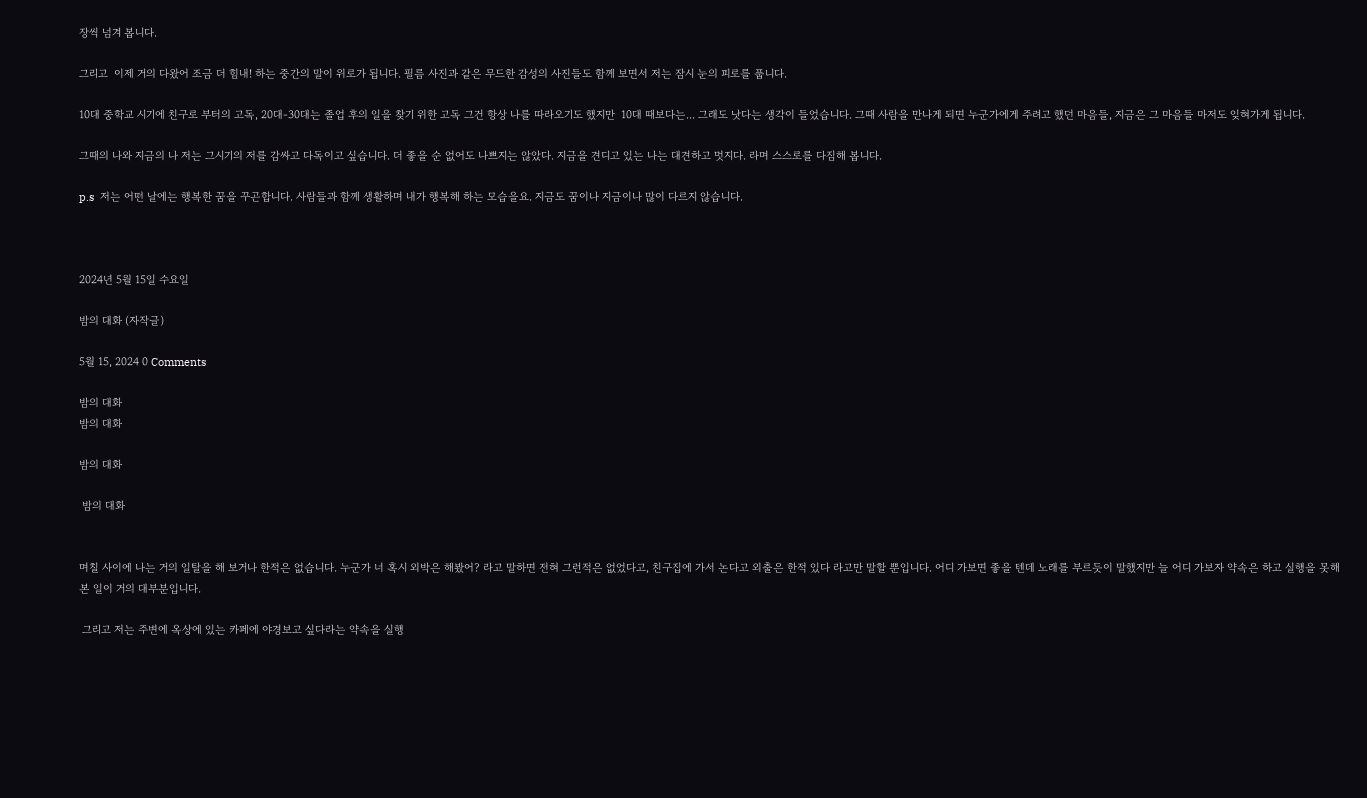장씩 넘겨 봅니다.

그리고  이제 거의 다왔어 조금 더 힘내! 하는 중간의 말이 위로가 됩니다. 필름 사진과 같은 무드한 감성의 사진들도 함께 보면서 저는 잠시 눈의 피로를 풉니다.

10대 중학교 시기에 친구로 부터의 고독, 20대-30대는 졸업 후의 일을 찾기 위한 고독 그건 항상 나를 따라오기도 했지만  10대 때보다는... 그래도 낫다는 생각이 들었습니다. 그때 사람을 만나게 되면 누군가에게 주려고 했던 마음들, 지금은 그 마음들 마저도 잊혀가게 됩니다.

그때의 나와 지금의 나 저는 그시기의 저를 감싸고 다독이고 싶습니다. 더 좋을 순 없어도 나쁘지는 않았다. 지금을 견디고 있는 나는 대견하고 멋지다. 라며 스스로를 다짐해 봅니다.

p.s  저는 어떤 날에는 행복한 꿈을 꾸곤합니다. 사람들과 함께 생활하며 내가 행복해 하는 모습을요. 지금도 꿈이나 지금이나 많이 다르지 않습니다.



2024년 5월 15일 수요일

밤의 대화 (자작글)

5월 15, 2024 0 Comments

밤의 대화
밤의 대화

밤의 대화

 밤의 대화


며칠 사이에 나는 거의 일탈을 해 보거나 한적은 없습니다. 누군가 너 혹시 외박은 해봤어? 라고 말하면 전혀 그런적은 없었다고, 친구집에 가서 논다고 외출은 한적 있다 라고만 말할 뿐입니다. 어디 가보면 좋을 텐데 노래를 부르듯이 말했지만 늘 어디 가보자 약속은 하고 실행을 못해본 일이 거의 대부분입니다.

 그리고 저는 주변에 옥상에 있는 카페에 야경보고 싶다라는 약속을 실행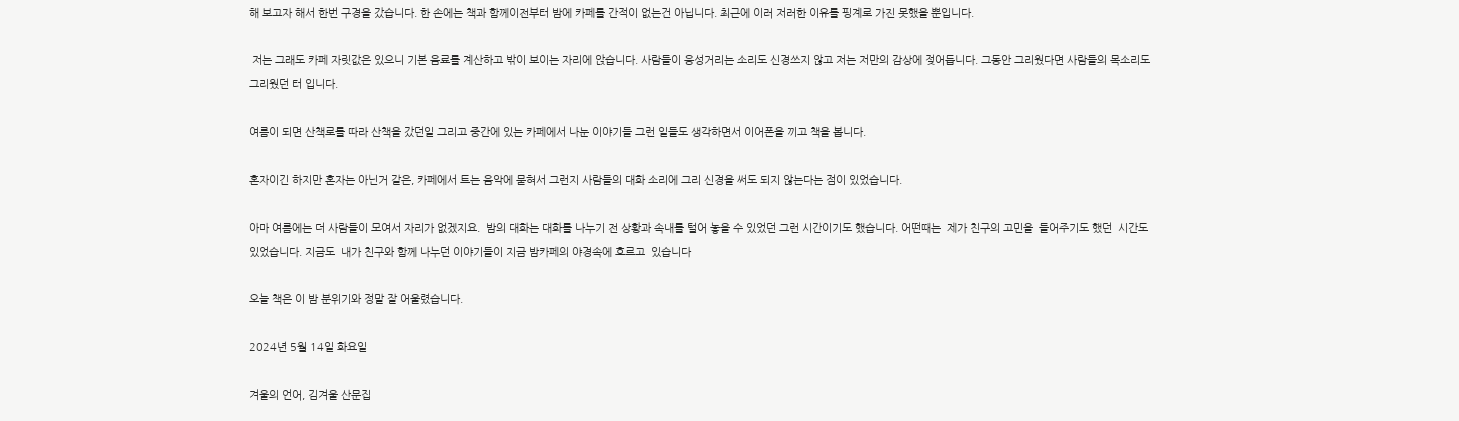해 보고자 해서 한번 구경을 갔습니다. 한 손에는 책과 함께이전부터 밤에 카페를 간적이 없는건 아닙니다. 최근에 이러 저러한 이유를 핑계로 가진 못했을 뿐입니다.

 저는 그래도 카페 자릿값은 있으니 기본 음료를 계산하고 밖이 보이는 자리에 앉습니다. 사람들이 웅성거리는 소리도 신경쓰지 않고 저는 저만의 감상에 젖어듭니다. 그동안 그리웠다면 사람들의 목소리도 그리웠던 터 입니다.

여름이 되면 산책로를 따라 산책을 갔던일 그리고 중간에 있는 카페에서 나눈 이야기들 그런 일들도 생각하면서 이어폰을 끼고 책을 봅니다.

혼자이긴 하지만 혼자는 아닌거 같은, 카페에서 트는 음악에 묻혀서 그런지 사람들의 대화 소리에 그리 신경을 써도 되지 않는다는 점이 있었습니다.

아마 여름에는 더 사람들이 모여서 자리가 없겠지요.  밤의 대화는 대화를 나누기 전 상황과 속내를 털어 놓을 수 있었던 그런 시간이기도 했습니다. 어떤때는  제가 친구의 고민을  들어주기도 했던  시간도 있었습니다. 지금도  내가 친구와 함께 나누던 이야기들이 지금 밤카페의 야경속에 흐르고  있습니다

오늘 책은 이 밤 분위기와 정말 잘 어울렸습니다.

2024년 5월 14일 화요일

겨울의 언어, 김겨울 산문집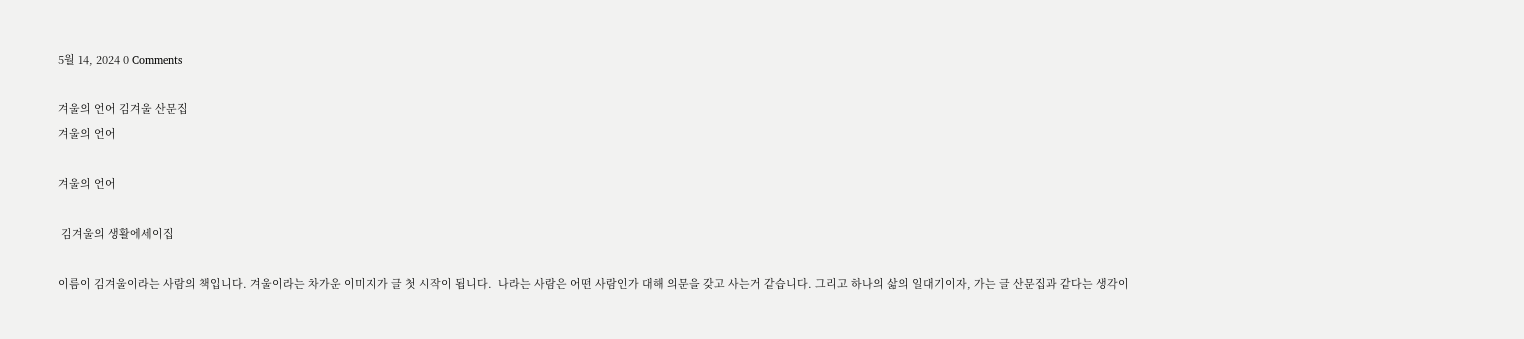5월 14, 2024 0 Comments

겨울의 언어 김겨울 산문집
겨울의 언어

겨울의 언어

 김겨울의 생활에세이집

이름이 김겨울이라는 사람의 책입니다. 겨울이라는 차가운 이미지가 글 첫 시작이 됩니다.  나라는 사람은 어떤 사람인가 대해 의문을 갖고 사는거 같습니다. 그리고 하나의 삶의 일대기이자, 가는 글 산문집과 같다는 생각이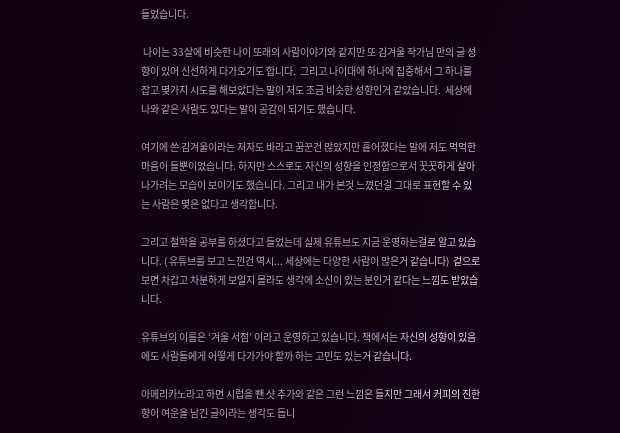들었습니다.

 나이는 33살에 비슷한 나이 또래의 사람이야기와 같지만 또 김겨울 작가님 만의 글 성향이 있어 신선하게 다가오기도 합니다.  그리고 나이대에 하나에 집중해서 그 하나를 잡고 몇가지 시도를 해보았다는 말이 저도 조금 비슷한 성향인거 같았습니다.  세상에 나와 같은 사람도 있다는 말이 공감이 되기도 했습니다.

여기에 쓴 김겨울이라는 저자도 바라고 꿈꾼건 많았지만 흩어졌다는 말에 저도 먹먹한 마음이 들뿐이었습니다. 하지만 스스로도 자신의 성향을 인정함으로서 꿋꿋하게 살아나가려는 모습이 보이기도 했습니다. 그리고 내가 본것 느꼈던걸 그대로 표현할 수 있는 사람은 몇은 없다고 생각합니다.

그리고 철학을 공부를 하셨다고 들었는데 실제 유튜브도 지금 운영하는걸로 알고 있습니다. ( 유튜브를 보고 느낀건 역시... 세상에는 다양한 사람이 많은거 같습니다)  겉으로 보면 차갑고 차분하게 보일지 몰라도 생각에 소신이 있는 분인거 같다는 느낌도 받았습니다.

유튜브의 이름은 ‘겨울 서점’ 이라고 운영하고 있습니다. 책에서는 자신의 성향이 있음에도 사람들에게 어떻게 다가가야 할까 하는 고민도 있는거 같습니다.

아메리카노라고 하면 시럽을 뺀 샷 추가와 같은 그런 느낌은 들지만 그래서 커피의 진한 향이 여운을 남긴 글이라는 생각도 듭니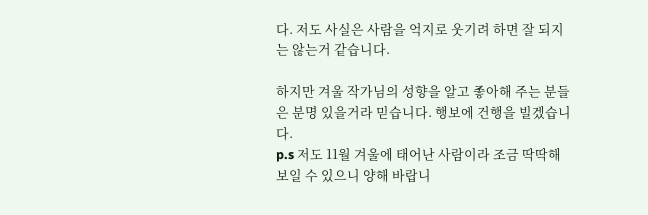다. 저도 사실은 사람을 억지로 웃기려 하면 잘 되지는 않는거 같습니다.

하지만 겨울 작가님의 성향을 알고 좋아해 주는 분들은 분명 있을거라 믿습니다. 행보에 건행을 빌겠습니다.
p.s 저도 11월 겨울에 태어난 사람이라 조금 딱딱해 보일 수 있으니 양해 바랍니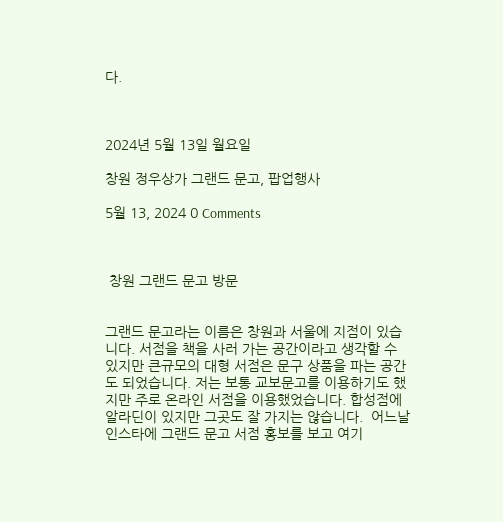다.



2024년 5월 13일 월요일

창원 정우상가 그랜드 문고, 팝업행사

5월 13, 2024 0 Comments



 창원 그랜드 문고 방문


그랜드 문고라는 이름은 창원과 서울에 지점이 있습니다. 서점을 책을 사러 가는 공간이라고 생각할 수 있지만 큰규모의 대형 서점은 문구 상품을 파는 공간도 되었습니다. 저는 보통 교보문고를 이용하기도 했지만 주로 온라인 서점을 이용했었습니다. 합성점에 알라딘이 있지만 그곳도 잘 가지는 않습니다.  어느날 인스타에 그랜드 문고 서점 홍보를 보고 여기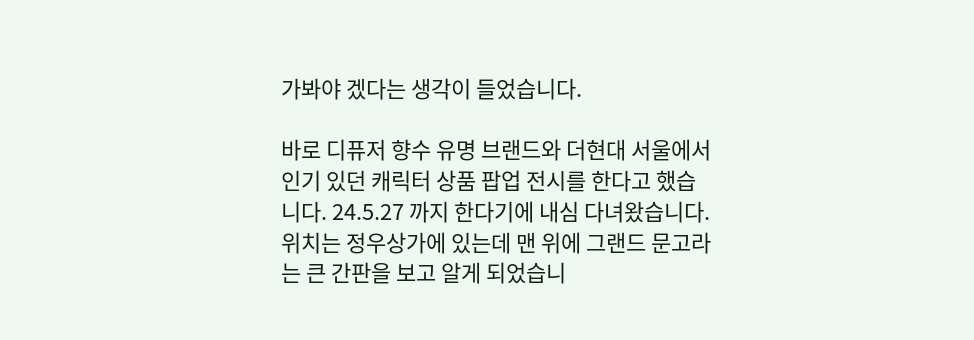가봐야 겠다는 생각이 들었습니다.

바로 디퓨저 향수 유명 브랜드와 더현대 서울에서 인기 있던 캐릭터 상품 팝업 전시를 한다고 했습니다. 24.5.27 까지 한다기에 내심 다녀왔습니다. 위치는 정우상가에 있는데 맨 위에 그랜드 문고라는 큰 간판을 보고 알게 되었습니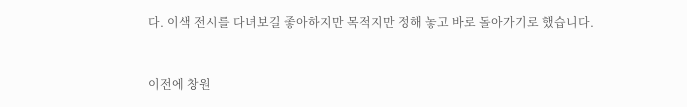다. 이색 전시를 다녀보길 좋아하지만 목적지만 정해 놓고 바로 돌아가기로 했습니다.


이전에 창원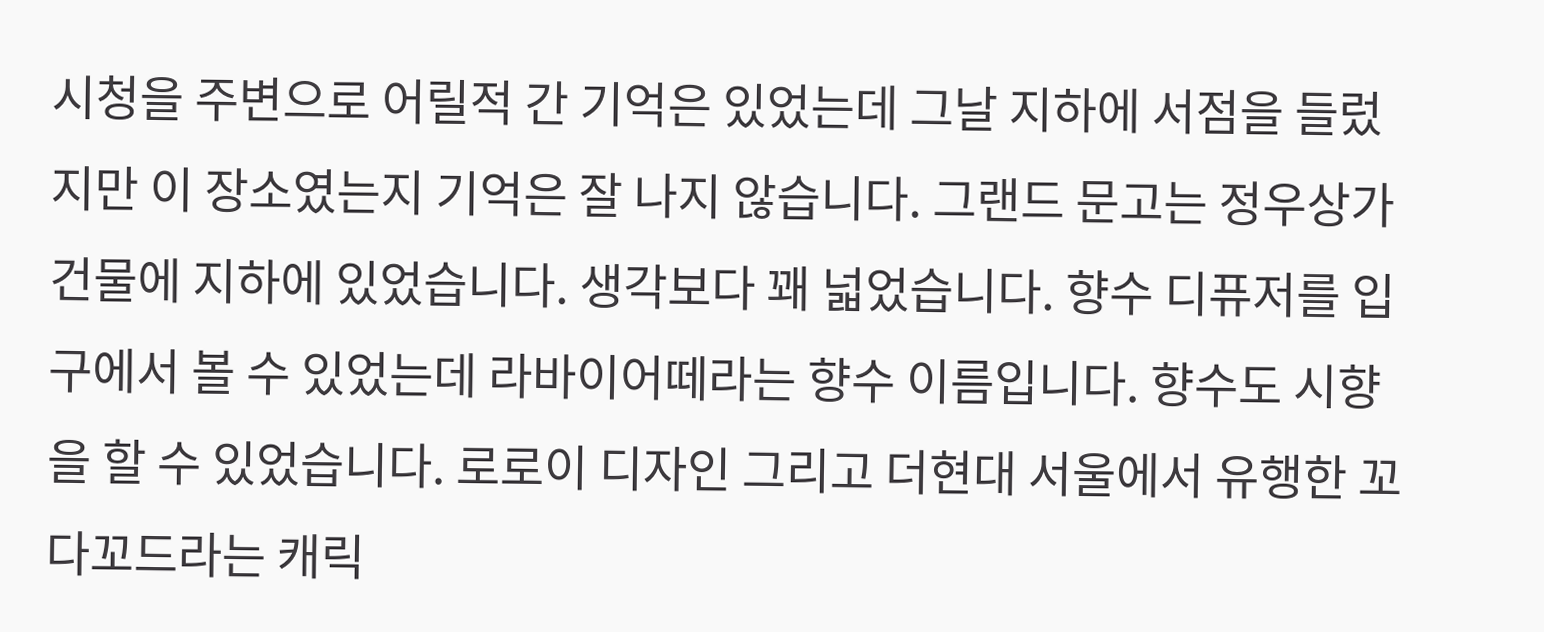시청을 주변으로 어릴적 간 기억은 있었는데 그날 지하에 서점을 들렀지만 이 장소였는지 기억은 잘 나지 않습니다. 그랜드 문고는 정우상가 건물에 지하에 있었습니다. 생각보다 꽤 넓었습니다. 향수 디퓨저를 입구에서 볼 수 있었는데 라바이어떼라는 향수 이름입니다. 향수도 시향을 할 수 있었습니다. 로로이 디자인 그리고 더현대 서울에서 유행한 꼬다꼬드라는 캐릭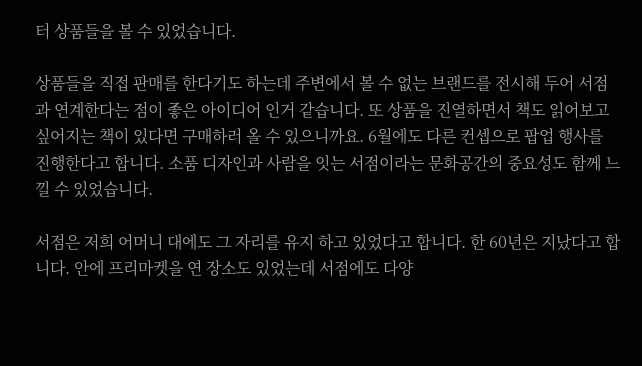터 상품들을 볼 수 있었습니다.

상품들을 직접 판매를 한다기도 하는데 주변에서 볼 수 없는 브랜드를 전시해 두어 서점과 연계한다는 점이 좋은 아이디어 인거 같습니다. 또 상품을 진열하면서 책도 읽어보고 싶어지는 책이 있다면 구매하러 올 수 있으니까요. 6월에도 다른 컨셉으로 팝업 행사를 진행한다고 합니다. 소품 디자인과 사람을 잇는 서점이라는 문화공간의 중요성도 함께 느낄 수 있었습니다.

서점은 저희 어머니 대에도 그 자리를 유지 하고 있었다고 합니다. 한 60년은 지났다고 합니다. 안에 프리마켓을 연 장소도 있었는데 서점에도 다양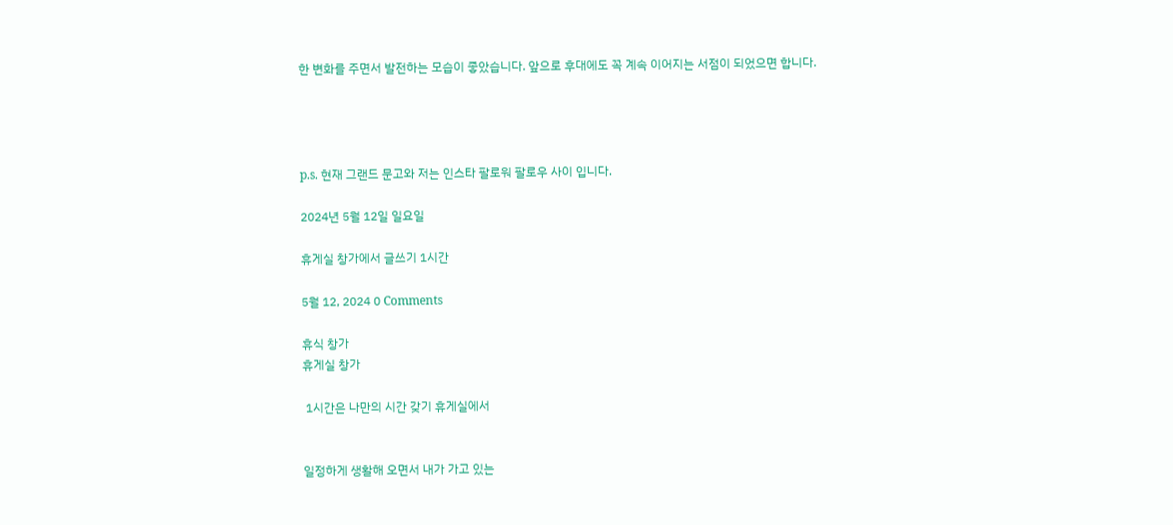한 변화를 주면서 발전하는 모습이 좋았습니다. 앞으로 후대에도 꼭 계속 이어지는 서점이 되었으면 합니다.




p.s. 현재 그랜드 문고와 저는 인스타 팔로워 팔로우 사이 입니다.

2024년 5월 12일 일요일

휴게실 창가에서 글쓰기 1시간

5월 12, 2024 0 Comments

휴식 창가
휴게실 창가

 1시간은 나만의 시간 갖기 휴게실에서


일정하게 생활해 오면서 내가 가고 있는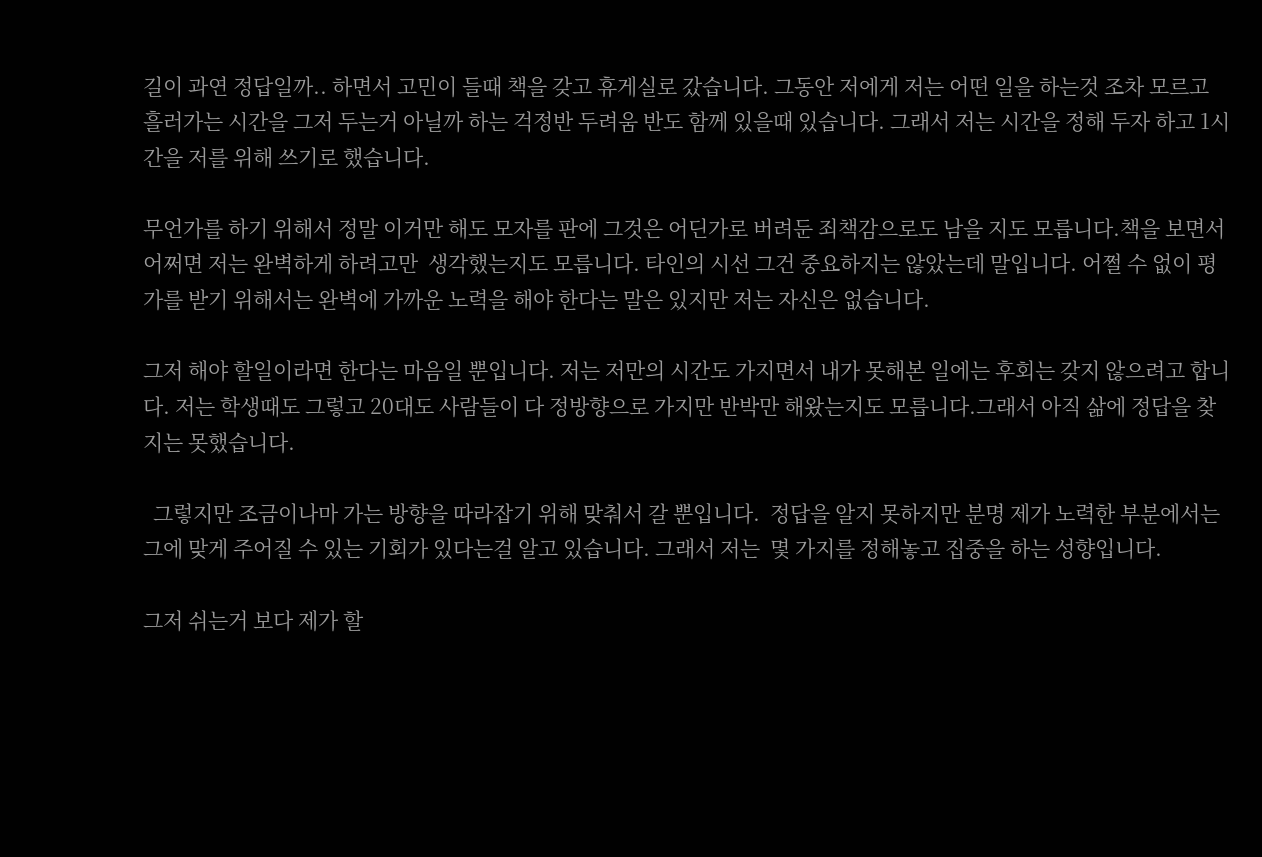길이 과연 정답일까.. 하면서 고민이 들때 책을 갖고 휴게실로 갔습니다. 그동안 저에게 저는 어떤 일을 하는것 조차 모르고 흘러가는 시간을 그저 두는거 아닐까 하는 걱정반 두려움 반도 함께 있을때 있습니다. 그래서 저는 시간을 정해 두자 하고 1시간을 저를 위해 쓰기로 했습니다.

무언가를 하기 위해서 정말 이거만 해도 모자를 판에 그것은 어딘가로 버려둔 죄책감으로도 남을 지도 모릅니다.책을 보면서 어쩌면 저는 완벽하게 하려고만  생각했는지도 모릅니다. 타인의 시선 그건 중요하지는 않았는데 말입니다. 어쩔 수 없이 평가를 받기 위해서는 완벽에 가까운 노력을 해야 한다는 말은 있지만 저는 자신은 없습니다.

그저 해야 할일이라면 한다는 마음일 뿐입니다. 저는 저만의 시간도 가지면서 내가 못해본 일에는 후회는 갖지 않으려고 합니다. 저는 학생때도 그렇고 20대도 사람들이 다 정방향으로 가지만 반박만 해왔는지도 모릅니다.그래서 아직 삶에 정답을 찾지는 못했습니다.

  그렇지만 조금이나마 가는 방향을 따라잡기 위해 맞춰서 갈 뿐입니다.  정답을 알지 못하지만 분명 제가 노력한 부분에서는 그에 맞게 주어질 수 있는 기회가 있다는걸 알고 있습니다. 그래서 저는  몇 가지를 정해놓고 집중을 하는 성향입니다.

그저 쉬는거 보다 제가 할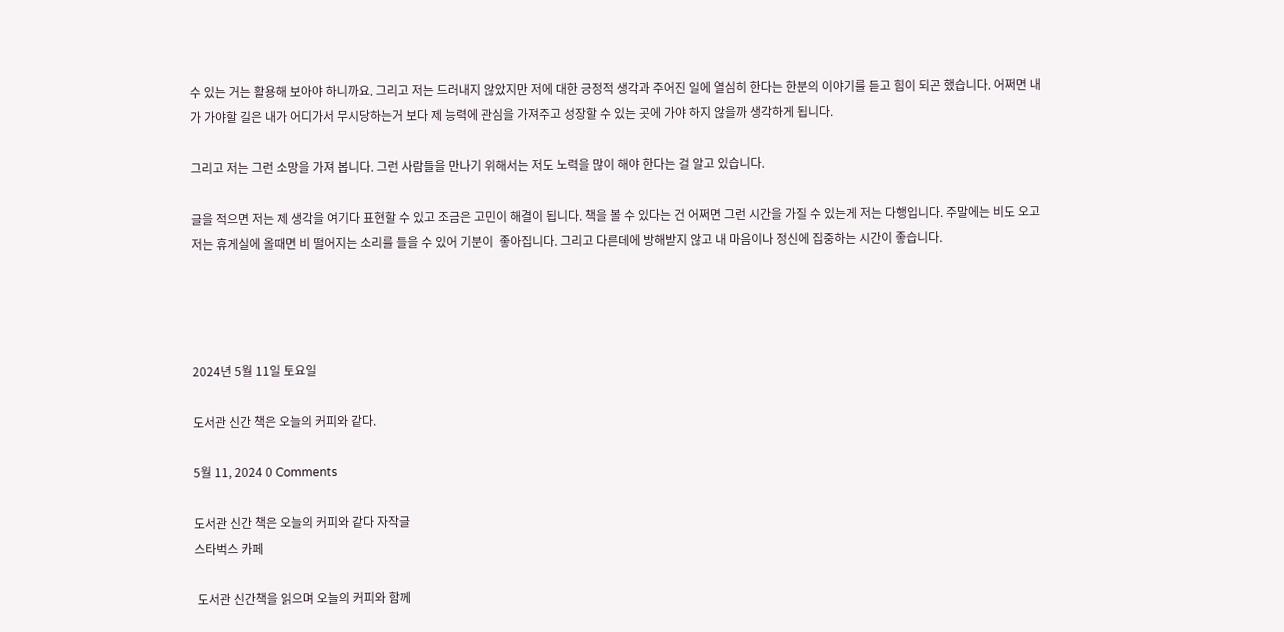수 있는 거는 활용해 보아야 하니까요. 그리고 저는 드러내지 않았지만 저에 대한 긍정적 생각과 주어진 일에 열심히 한다는 한분의 이야기를 듣고 힘이 되곤 했습니다. 어쩌면 내가 가야할 길은 내가 어디가서 무시당하는거 보다 제 능력에 관심을 가져주고 성장할 수 있는 곳에 가야 하지 않을까 생각하게 됩니다.

그리고 저는 그런 소망을 가져 봅니다. 그런 사람들을 만나기 위해서는 저도 노력을 많이 해야 한다는 걸 알고 있습니다.

글을 적으면 저는 제 생각을 여기다 표현할 수 있고 조금은 고민이 해결이 됩니다. 책을 볼 수 있다는 건 어쩌면 그런 시간을 가질 수 있는게 저는 다행입니다. 주말에는 비도 오고 저는 휴게실에 올때면 비 떨어지는 소리를 들을 수 있어 기분이  좋아집니다. 그리고 다른데에 방해받지 않고 내 마음이나 정신에 집중하는 시간이 좋습니다.




2024년 5월 11일 토요일

도서관 신간 책은 오늘의 커피와 같다.

5월 11, 2024 0 Comments

도서관 신간 책은 오늘의 커피와 같다 자작글
스타벅스 카페

 도서관 신간책을 읽으며 오늘의 커피와 함께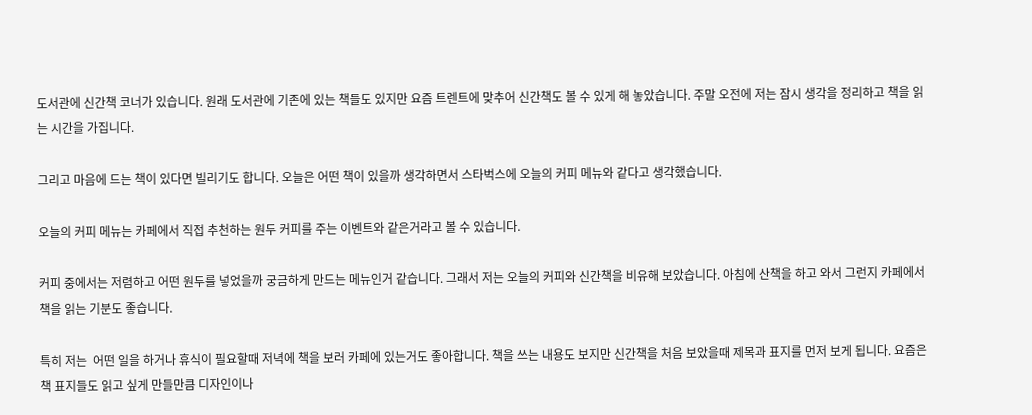도서관에 신간책 코너가 있습니다. 원래 도서관에 기존에 있는 책들도 있지만 요즘 트렌트에 맞추어 신간책도 볼 수 있게 해 놓았습니다. 주말 오전에 저는 잠시 생각을 정리하고 책을 읽는 시간을 가집니다.

그리고 마음에 드는 책이 있다면 빌리기도 합니다. 오늘은 어떤 책이 있을까 생각하면서 스타벅스에 오늘의 커피 메뉴와 같다고 생각했습니다.

오늘의 커피 메뉴는 카페에서 직접 추천하는 원두 커피를 주는 이벤트와 같은거라고 볼 수 있습니다.

커피 중에서는 저렴하고 어떤 원두를 넣었을까 궁금하게 만드는 메뉴인거 같습니다. 그래서 저는 오늘의 커피와 신간책을 비유해 보았습니다. 아침에 산책을 하고 와서 그런지 카페에서 책을 읽는 기분도 좋습니다.

특히 저는  어떤 일을 하거나 휴식이 필요할때 저녁에 책을 보러 카페에 있는거도 좋아합니다. 책을 쓰는 내용도 보지만 신간책을 처음 보았을때 제목과 표지를 먼저 보게 됩니다. 요즘은 책 표지들도 읽고 싶게 만들만큼 디자인이나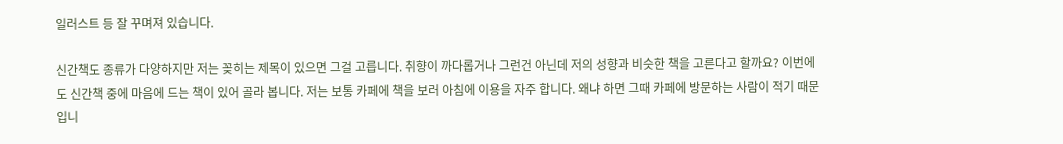일러스트 등 잘 꾸며져 있습니다.

신간책도 종류가 다양하지만 저는 꽂히는 제목이 있으면 그걸 고릅니다. 취향이 까다롭거나 그런건 아닌데 저의 성향과 비슷한 책을 고른다고 할까요? 이번에도 신간책 중에 마음에 드는 책이 있어 골라 봅니다. 저는 보통 카페에 책을 보러 아침에 이용을 자주 합니다. 왜냐 하면 그때 카페에 방문하는 사람이 적기 때문입니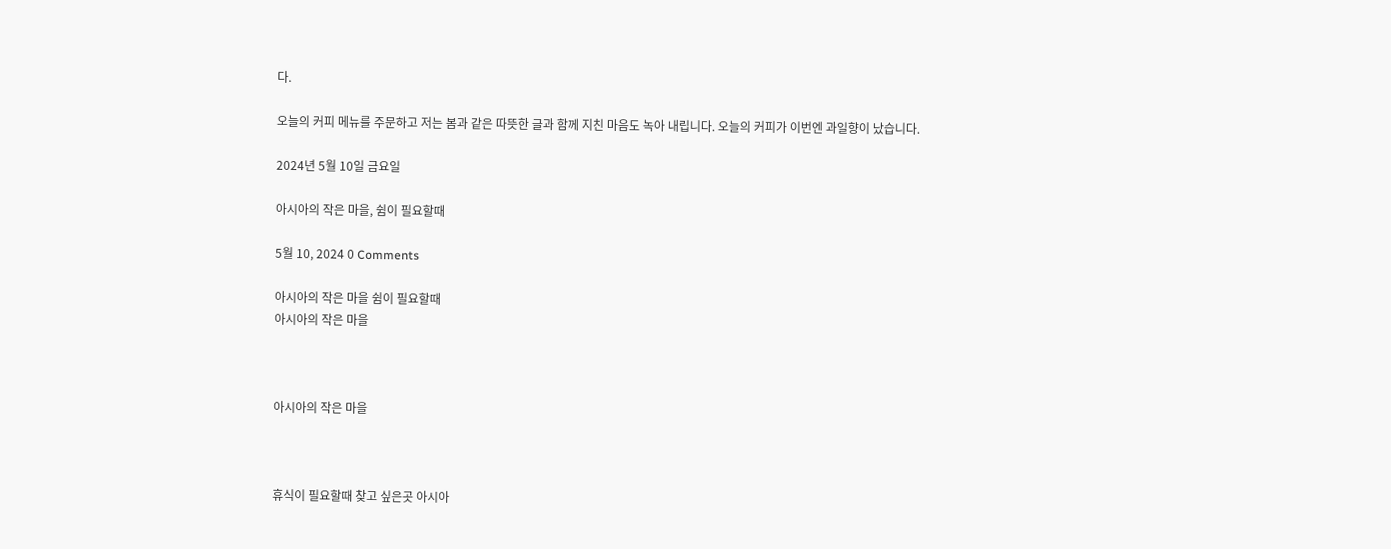다.

오늘의 커피 메뉴를 주문하고 저는 봄과 같은 따뜻한 글과 함께 지친 마음도 녹아 내립니다. 오늘의 커피가 이번엔 과일향이 났습니다.

2024년 5월 10일 금요일

아시아의 작은 마을, 쉼이 필요할때

5월 10, 2024 0 Comments

아시아의 작은 마을 쉼이 필요할때
아시아의 작은 마을



아시아의 작은 마을



휴식이 필요할때 찾고 싶은곳 아시아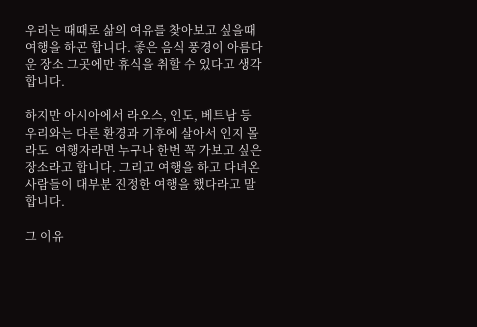우리는 때때로 삶의 여유를 찾아보고 싶을때 여행을 하곤 합니다. 좋은 음식 풍경이 아름다운 장소 그곳에만 휴식을 취할 수 있다고 생각합니다.

하지만 아시아에서 라오스, 인도, 베트남 등 우리와는 다른 환경과 기후에 살아서 인지 몰라도  여행자라면 누구나 한번 꼭 가보고 싶은 장소라고 합니다. 그리고 여행을 하고 다녀온 사람들이 대부분 진정한 여행을 했다라고 말합니다.

그 이유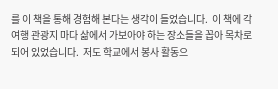를 이 책을 통해 경험해 본다는 생각이 들었습니다.  이 책에 각 여행 관광지 마다 삶에서 가보아야 하는 장소들을 꼽아 목차로  되어 있었습니다.  저도 학교에서 봉사 활동으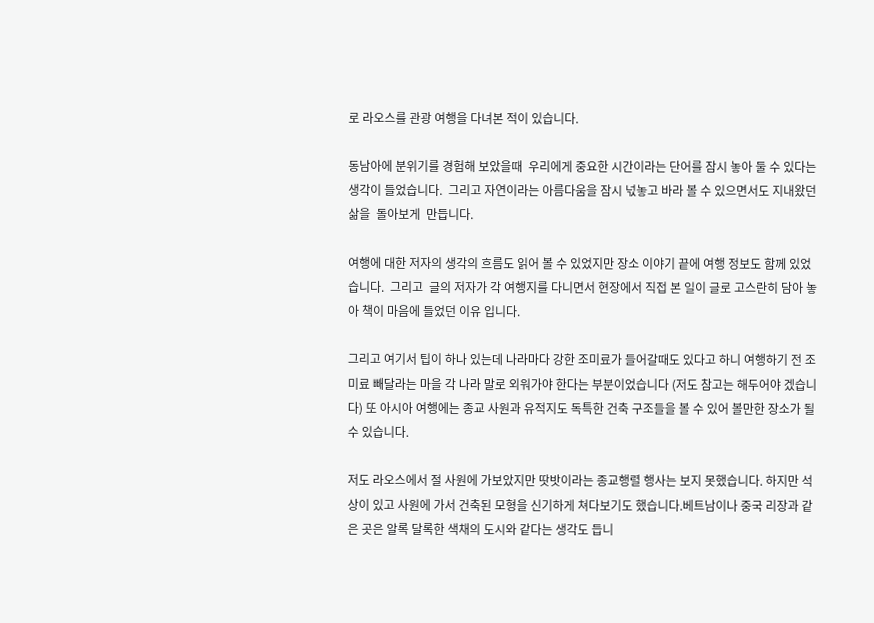로 라오스를 관광 여행을 다녀본 적이 있습니다.

동남아에 분위기를 경험해 보았을때  우리에게 중요한 시간이라는 단어를 잠시 놓아 둘 수 있다는 생각이 들었습니다.  그리고 자연이라는 아름다움을 잠시 넋놓고 바라 볼 수 있으면서도 지내왔던 삶을  돌아보게  만듭니다.

여행에 대한 저자의 생각의 흐름도 읽어 볼 수 있었지만 장소 이야기 끝에 여행 정보도 함께 있었습니다.  그리고  글의 저자가 각 여행지를 다니면서 현장에서 직접 본 일이 글로 고스란히 담아 놓아 책이 마음에 들었던 이유 입니다.

그리고 여기서 팁이 하나 있는데 나라마다 강한 조미료가 들어갈때도 있다고 하니 여행하기 전 조미료 빼달라는 마을 각 나라 말로 외워가야 한다는 부분이었습니다 (저도 참고는 해두어야 겠습니다) 또 아시아 여행에는 종교 사원과 유적지도 독특한 건축 구조들을 볼 수 있어 볼만한 장소가 될 수 있습니다.

저도 라오스에서 절 사원에 가보았지만 땃밧이라는 종교행렬 행사는 보지 못했습니다. 하지만 석상이 있고 사원에 가서 건축된 모형을 신기하게 쳐다보기도 했습니다.베트남이나 중국 리장과 같은 곳은 알록 달록한 색채의 도시와 같다는 생각도 듭니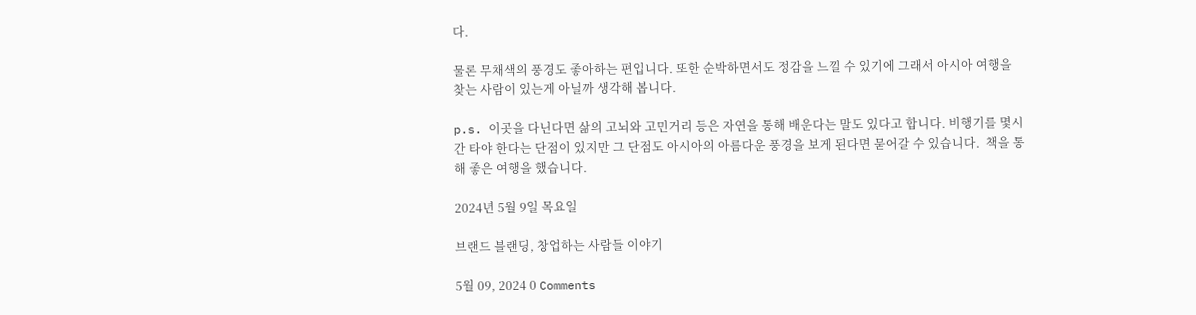다.

물론 무채색의 풍경도 좋아하는 편입니다. 또한 순박하면서도 정감을 느낄 수 있기에 그래서 아시아 여행을 찾는 사람이 있는게 아닐까 생각해 봅니다.

p.s. 이곳을 다닌다면 삶의 고뇌와 고민거리 등은 자연을 통해 배운다는 말도 있다고 합니다. 비행기를 몇시간 타야 한다는 단점이 있지만 그 단점도 아시아의 아름다운 풍경을 보게 된다면 묻어갈 수 있습니다.  책을 통해 좋은 여행을 했습니다.

2024년 5월 9일 목요일

브랜드 블랜딩, 창업하는 사람들 이야기

5월 09, 2024 0 Comments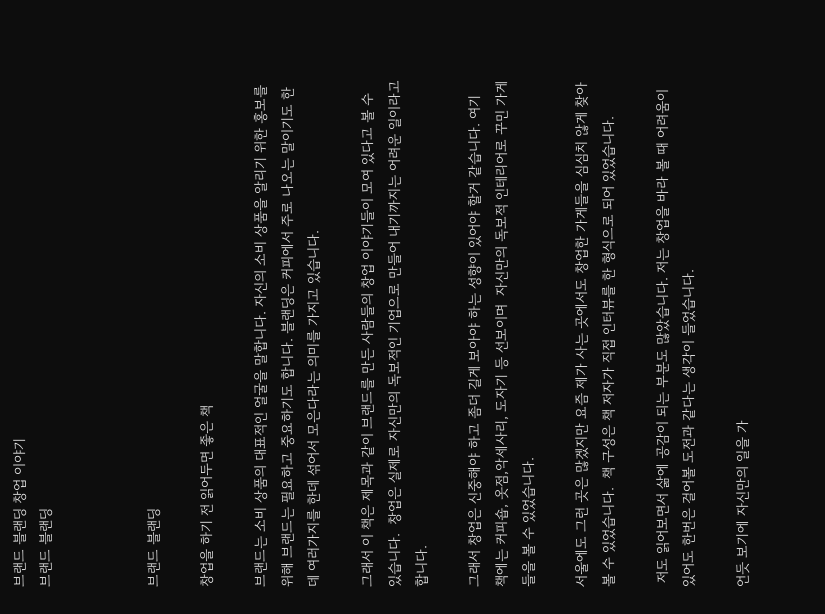브랜드 블랜딩 창업 이야기
브랜드 블랜딩



브랜드 블랜딩

창업을 하기 전 읽어두면 좋은 책

브랜드는 소비 상품의 대표적인 얼굴을 말합니다. 자신의 소비 상품을 알리기 위한 홍보를 위해 브랜드는 필요하고 중요하기도 합니다. 블랜딩은 커피에서 주로 나오는 말이기도 한데 여러가지를 한데 섞어서 모은다라는 의미를 가지고 있습니다.

그래서 이 책은 제목과 같이 브랜드를 만든 사람들의 창업 이야기들이 모여 있다고 볼 수 있습니다.  창업은 실제로 자신만의 독보적인 기업으로 만들어 내기까지는 어려운 일이라고 합니다.

그래서 창업은 신중해야 하고 좀더 길게 보아야 하는 성향이 있어야 할거 같습니다. 여기 책에는 커피숍, 옷점,악세사리, 도자기 등 선보이며  자신만의 독보적 인테리어로 꾸민 가게들을 볼 수 있었습니다.

서울에도 그런 곳은 많겠지만 요즘 제가 사는 곳에서도 창업한 가게들을 심심치 않게 찾아 볼 수 있었습니다.  책 구성은 책 저자가 직접 인터뷰를 한 형식으로 되어 있었습니다.

 저도 읽어보면서 삶에 공감이 되는 부분도 많았습니다. 저는 창업을 바라 볼 때 어려움이 있어도 한번은 걸어볼 도전과 같다는 생각이 들었습니다.

언듯 보기에 자신만의 일을 가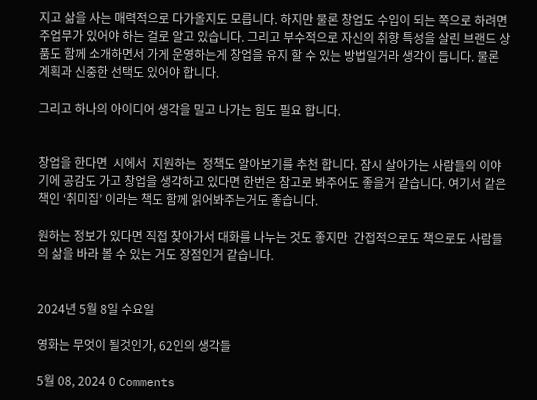지고 삶을 사는 매력적으로 다가올지도 모릅니다. 하지만 물론 창업도 수입이 되는 쪽으로 하려면 주업무가 있어야 하는 걸로 알고 있습니다. 그리고 부수적으로 자신의 취향 특성을 살린 브랜드 상품도 함께 소개하면서 가게 운영하는게 창업을 유지 할 수 있는 방법일거라 생각이 듭니다. 물론 계획과 신중한 선택도 있어야 합니다.

그리고 하나의 아이디어 생각을 밀고 나가는 힘도 필요 합니다.


창업을 한다면  시에서  지원하는  정책도 알아보기를 추천 합니다. 잠시 살아가는 사람들의 이야기에 공감도 가고 창업을 생각하고 있다면 한번은 참고로 봐주어도 좋을거 같습니다. 여기서 같은 책인 ‘취미집’ 이라는 책도 함께 읽어봐주는거도 좋습니다.

원하는 정보가 있다면 직접 찾아가서 대화를 나누는 것도 좋지만  간접적으로도 책으로도 사람들의 삶을 바라 볼 수 있는 거도 장점인거 같습니다.


2024년 5월 8일 수요일

영화는 무엇이 될것인가, 62인의 생각들

5월 08, 2024 0 Comments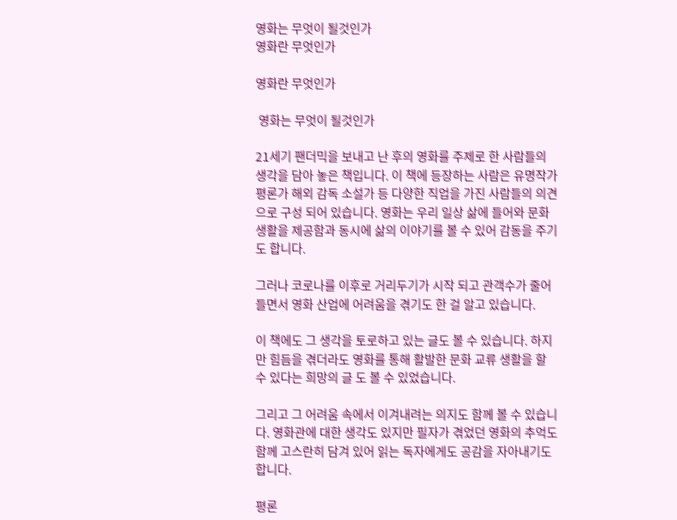영화는 무엇이 될것인가
영화란 무엇인가

영화란 무엇인가

 영화는 무엇이 될것인가

21세기 팬더믹을 보내고 난 후의 영화를 주제로 한 사람들의 생각을 담아 놓은 책입니다. 이 책에 등장하는 사람은 유명작가 평론가 해외 감독 소설가 등 다양한 직업을 가진 사람들의 의견으로 구성 되어 있습니다. 영화는 우리 일상 삶에 들어와 문화 생활을 제공함과 동시에 삶의 이야기를 볼 수 있어 감동을 주기도 합니다.

그러나 코로나를 이후로 거리두기가 시작 되고 관객수가 줄어 들면서 영화 산업에 어려움을 겪기도 한 걸 알고 있습니다.

이 책에도 그 생각을 토로하고 있는 글도 볼 수 있습니다. 하지만 힘듬을 겪더라도 영화를 통해 활발한 문화 교류 생활을 할 수 있다는 희망의 글 도 볼 수 있었습니다.

그리고 그 어려움 속에서 이겨내려는 의지도 함께 볼 수 있습니다. 영화관에 대한 생각도 있지만 필자가 겪었던 영화의 추억도 함께 고스란히 담겨 있어 읽는 독자에게도 공감을 자아내기도 합니다.

평론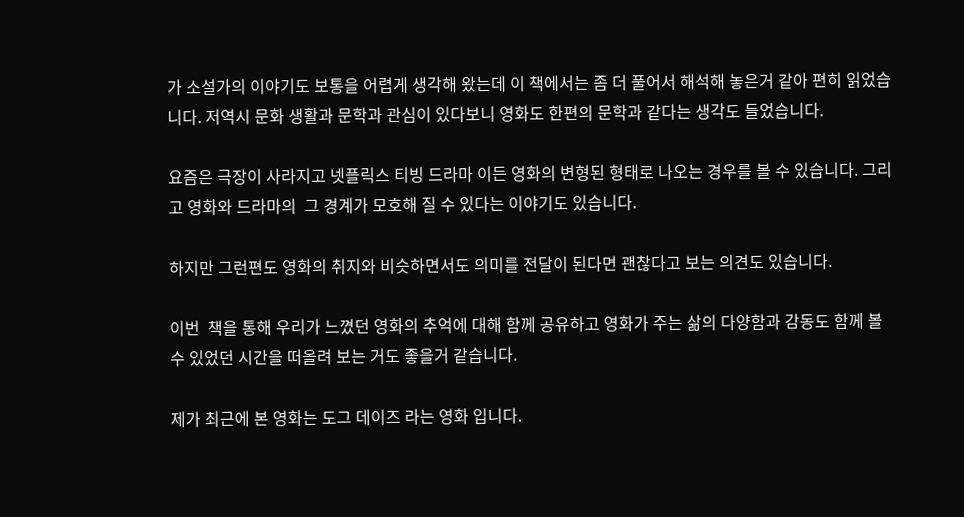가 소설가의 이야기도 보통을 어렵게 생각해 왔는데 이 책에서는 좀 더 풀어서 해석해 놓은거 같아 편히 읽었습니다. 저역시 문화 생활과 문학과 관심이 있다보니 영화도 한편의 문학과 같다는 생각도 들었습니다.

요즘은 극장이 사라지고 넷플릭스 티빙 드라마 이든 영화의 변형된 형태로 나오는 경우를 볼 수 있습니다. 그리고 영화와 드라마의  그 경계가 모호해 질 수 있다는 이야기도 있습니다.

하지만 그런편도 영화의 취지와 비슷하면서도 의미를 전달이 된다면 괜찮다고 보는 의견도 있습니다.

이번  책을 통해 우리가 느꼈던 영화의 추억에 대해 함께 공유하고 영화가 주는 삶의 다양함과 감동도 함께 볼 수 있었던 시간을 떠올려 보는 거도 좋을거 같습니다.

제가 최근에 본 영화는 도그 데이즈 라는 영화 입니다.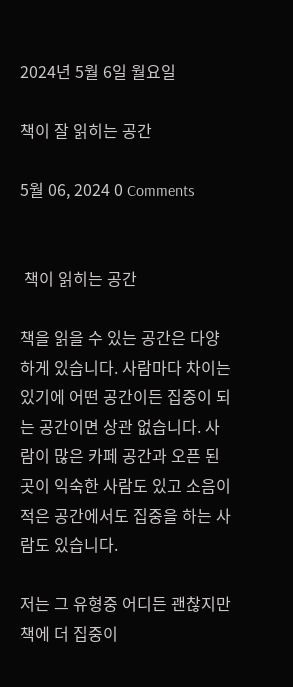2024년 5월 6일 월요일

책이 잘 읽히는 공간

5월 06, 2024 0 Comments


 책이 읽히는 공간

책을 읽을 수 있는 공간은 다양하게 있습니다. 사람마다 차이는 있기에 어떤 공간이든 집중이 되는 공간이면 상관 없습니다. 사람이 많은 카페 공간과 오픈 된 곳이 익숙한 사람도 있고 소음이 적은 공간에서도 집중을 하는 사람도 있습니다.

저는 그 유형중 어디든 괜찮지만 책에 더 집중이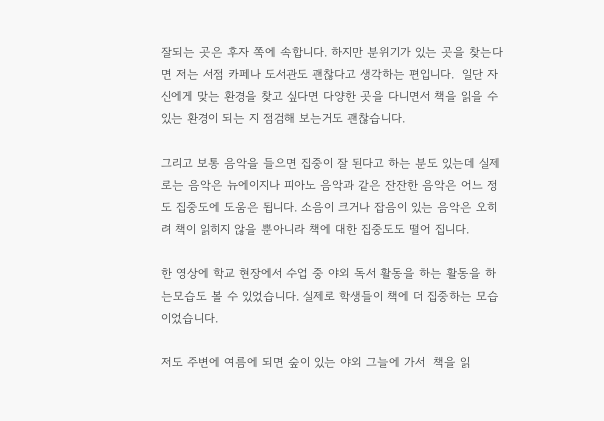잘되는 곳은 후자 쪽에 속합니다. 하지만 분위기가 있는 곳을 찾는다면 저는 서점 카페나 도서관도 괜찮다고 생각하는 편입니다.  일단 자신에게 맞는 환경을 찾고 싶다면 다양한 곳을 다니면서 책을 읽을 수 있는 환경이 되는 지 점검해 보는거도 괜찮습니다.

그리고 보통 음악을 들으면 집중이 잘 된다고 하는 분도 있는데 실제로는 음악은 뉴에이지나 피아노 음악과 같은 잔잔한 음악은 어느 정도 집중도에 도움은 됩니다. 소음이 크거나 잡음이 있는 음악은 오히려 책이 읽히지 않을 뿐아니라 책에 대한 집중도도 떨어 집니다.

한 영상에 학교 현장에서 수업 중 야외 독서 활동을 하는 활동을 하는모습도 볼 수 있었습니다. 실제로 학생들이 책에 더 집중하는 모습이었습니다.

저도 주변에 여름에 되면 숲이 있는 야외 그늘에 가서  책을 읽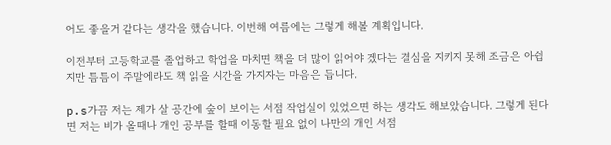어도 좋을거 같다는 생각을 했습니다. 이번해 여름에는 그렇게 해볼 계획입니다.

이전부터 고등학교를 졸업하고 학업을 마치면 책을 더 많이 읽어야 겠다는 결심을 지키지 못해 조금은 아쉽지만 틈틈이 주말에라도 책 읽을 시간을 가지자는 마음은 듭니다.

p.s가끔 저는 제가 살 공간에 숲이 보이는 서점 작업실이 있었으면 하는 생각도 해보았습니다. 그렇게 된다면 저는 비가 올때나 개인 공부를 할때 이동할 필요 없이 나만의 개인 서점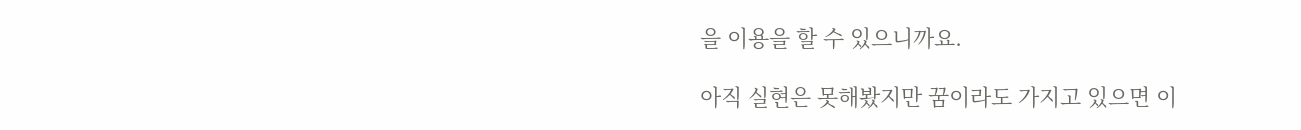을 이용을 할 수 있으니까요.

아직 실현은 못해봤지만 꿈이라도 가지고 있으면 이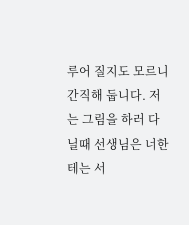루어 질지도 모르니 간직해 둡니다. 저는 그림을 하러 다닐때 선생님은 너한테는 서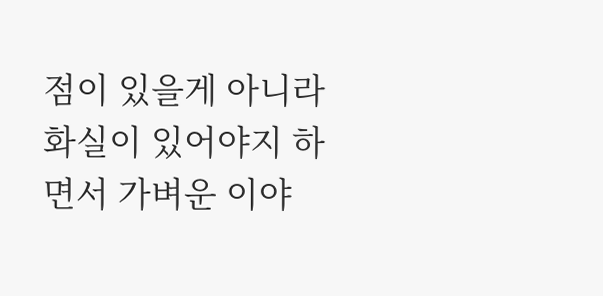점이 있을게 아니라 화실이 있어야지 하면서 가벼운 이야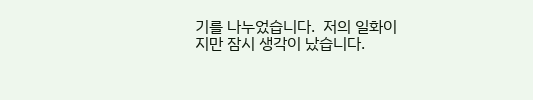기를 나누었습니다.  저의 일화이지만 잠시 생각이 났습니다.